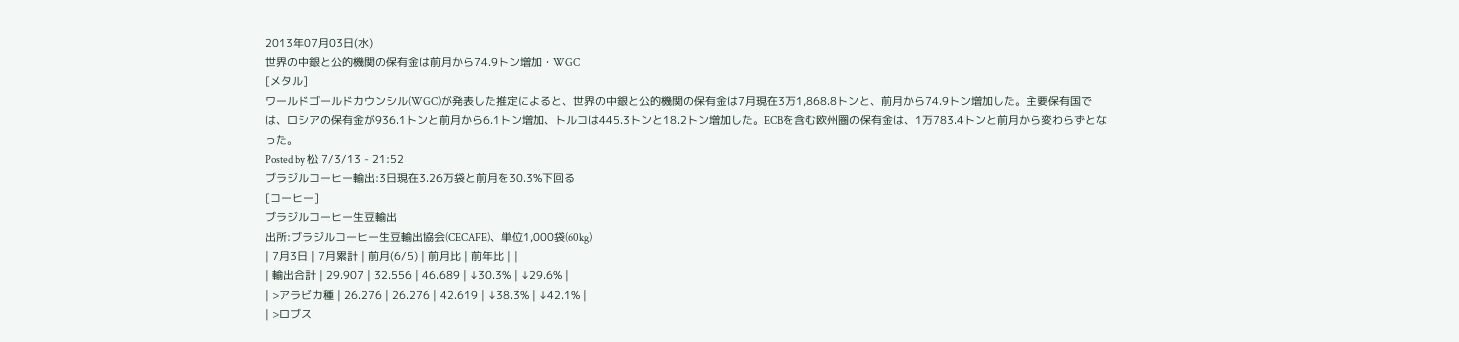2013年07月03日(水)
世界の中銀と公的機関の保有金は前月から74.9トン増加・WGC
[メタル]
ワールドゴールドカウンシル(WGC)が発表した推定によると、世界の中銀と公的機関の保有金は7月現在3万1,868.8トンと、前月から74.9トン増加した。主要保有国では、ロシアの保有金が936.1トンと前月から6.1トン増加、トルコは445.3トンと18.2トン増加した。ECBを含む欧州圏の保有金は、1万783.4トンと前月から変わらずとなった。
Posted by 松 7/3/13 - 21:52
ブラジルコーヒー輸出:3日現在3.26万袋と前月を30.3%下回る
[コーヒー]
ブラジルコーヒー生豆輸出
出所:ブラジルコーヒー生豆輸出協会(CECAFE)、単位1,000袋(60kg)
| 7月3日 | 7月累計 | 前月(6/5) | 前月比 | 前年比 | |
| 輸出合計 | 29.907 | 32.556 | 46.689 | ↓30.3% | ↓29.6% |
| >アラビカ種 | 26.276 | 26.276 | 42.619 | ↓38.3% | ↓42.1% |
| >ロブス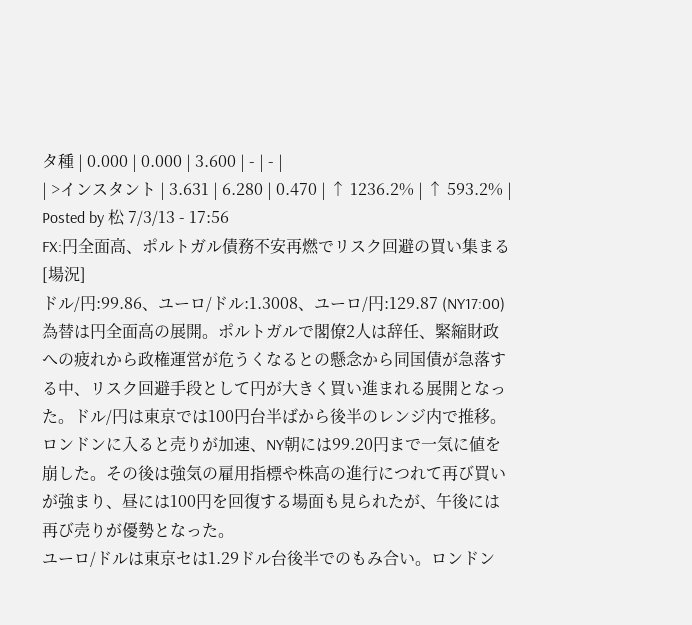タ種 | 0.000 | 0.000 | 3.600 | - | - |
| >インスタント | 3.631 | 6.280 | 0.470 | ↑ 1236.2% | ↑ 593.2% |
Posted by 松 7/3/13 - 17:56
FX:円全面高、ポルトガル債務不安再燃でリスク回避の買い集まる
[場況]
ドル/円:99.86、ユーロ/ドル:1.3008、ユーロ/円:129.87 (NY17:00)
為替は円全面高の展開。ポルトガルで閣僚2人は辞任、緊縮財政への疲れから政権運営が危うくなるとの懸念から同国債が急落する中、リスク回避手段として円が大きく買い進まれる展開となった。ドル/円は東京では100円台半ばから後半のレンジ内で推移。ロンドンに入ると売りが加速、NY朝には99.20円まで一気に値を崩した。その後は強気の雇用指標や株高の進行につれて再び買いが強まり、昼には100円を回復する場面も見られたが、午後には再び売りが優勢となった。
ユーロ/ドルは東京セは1.29ドル台後半でのもみ合い。ロンドン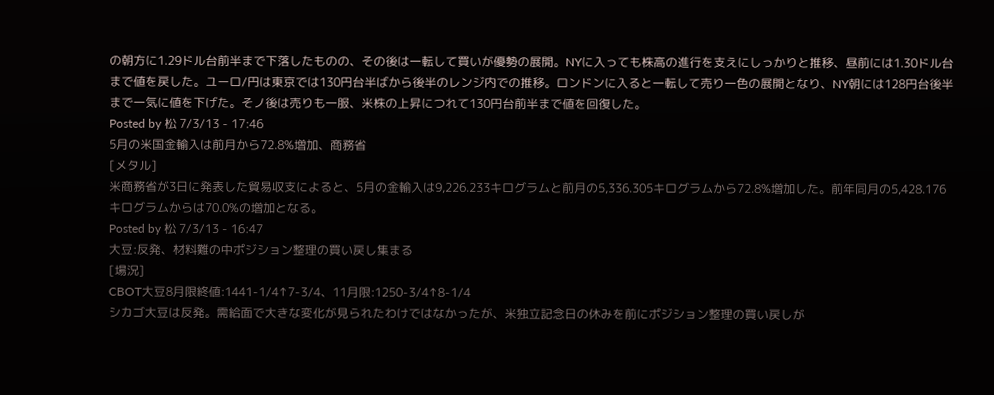の朝方に1.29ドル台前半まで下落したものの、その後は一転して買いが優勢の展開。NYに入っても株高の進行を支えにしっかりと推移、昼前には1.30ドル台まで値を戻した。ユーロ/円は東京では130円台半ばから後半のレンジ内での推移。ロンドンに入ると一転して売り一色の展開となり、NY朝には128円台後半まで一気に値を下げた。そノ後は売りも一服、米株の上昇につれて130円台前半まで値を回復した。
Posted by 松 7/3/13 - 17:46
5月の米国金輸入は前月から72.8%増加、商務省
[メタル]
米商務省が3日に発表した貿易収支によると、5月の金輸入は9,226.233キログラムと前月の5,336.305キログラムから72.8%増加した。前年同月の5,428.176キログラムからは70.0%の増加となる。
Posted by 松 7/3/13 - 16:47
大豆:反発、材料難の中ポジション整理の買い戻し集まる
[場況]
CBOT大豆8月限終値:1441-1/4↑7-3/4、11月限:1250-3/4↑8-1/4
シカゴ大豆は反発。需給面で大きな変化が見られたわけではなかったが、米独立記念日の休みを前にポジション整理の買い戻しが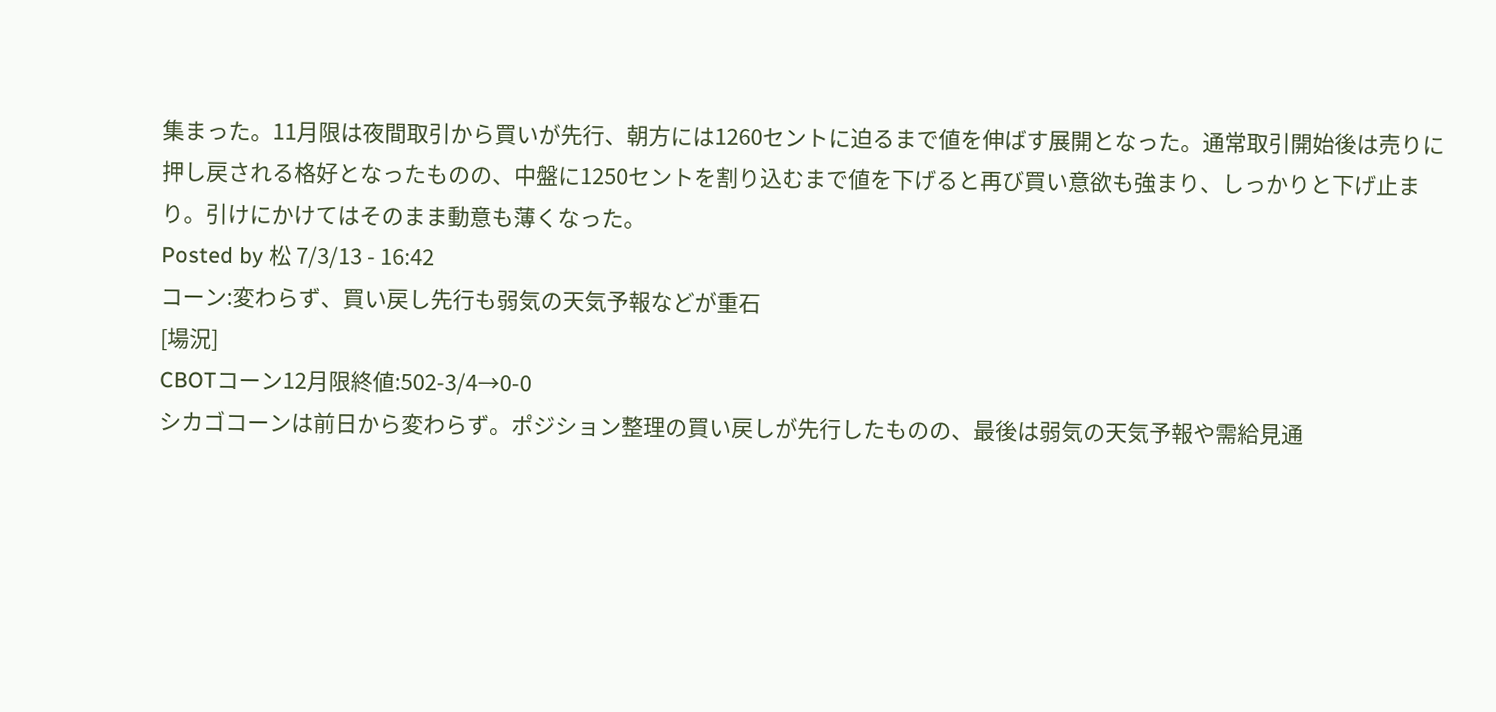集まった。11月限は夜間取引から買いが先行、朝方には1260セントに迫るまで値を伸ばす展開となった。通常取引開始後は売りに押し戻される格好となったものの、中盤に1250セントを割り込むまで値を下げると再び買い意欲も強まり、しっかりと下げ止まり。引けにかけてはそのまま動意も薄くなった。
Posted by 松 7/3/13 - 16:42
コーン:変わらず、買い戻し先行も弱気の天気予報などが重石
[場況]
CBOTコーン12月限終値:502-3/4→0-0
シカゴコーンは前日から変わらず。ポジション整理の買い戻しが先行したものの、最後は弱気の天気予報や需給見通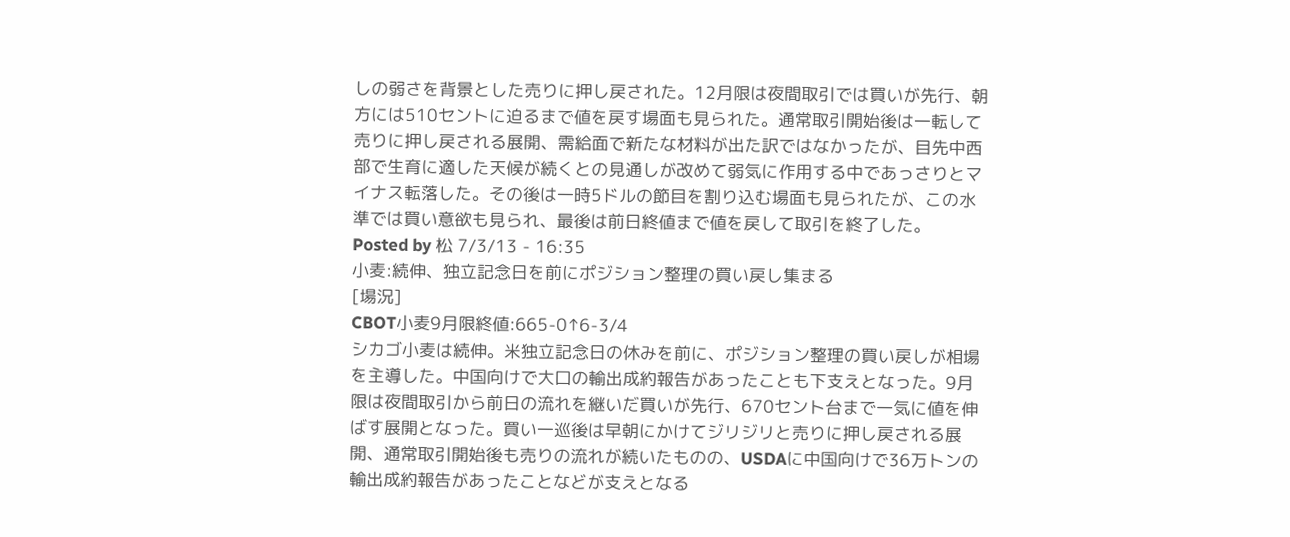しの弱さを背景とした売りに押し戻された。12月限は夜間取引では買いが先行、朝方には510セントに迫るまで値を戻す場面も見られた。通常取引開始後は一転して売りに押し戻される展開、需給面で新たな材料が出た訳ではなかったが、目先中西部で生育に適した天候が続くとの見通しが改めて弱気に作用する中であっさりとマイナス転落した。その後は一時5ドルの節目を割り込む場面も見られたが、この水準では買い意欲も見られ、最後は前日終値まで値を戻して取引を終了した。
Posted by 松 7/3/13 - 16:35
小麦:続伸、独立記念日を前にポジション整理の買い戻し集まる
[場況]
CBOT小麦9月限終値:665-0↑6-3/4
シカゴ小麦は続伸。米独立記念日の休みを前に、ポジション整理の買い戻しが相場を主導した。中国向けで大口の輸出成約報告があったことも下支えとなった。9月限は夜間取引から前日の流れを継いだ買いが先行、670セント台まで一気に値を伸ばす展開となった。買い一巡後は早朝にかけてジリジリと売りに押し戻される展開、通常取引開始後も売りの流れが続いたものの、USDAに中国向けで36万トンの輸出成約報告があったことなどが支えとなる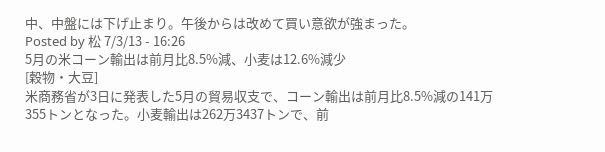中、中盤には下げ止まり。午後からは改めて買い意欲が強まった。
Posted by 松 7/3/13 - 16:26
5月の米コーン輸出は前月比8.5%減、小麦は12.6%減少
[穀物・大豆]
米商務省が3日に発表した5月の貿易収支で、コーン輸出は前月比8.5%減の141万355トンとなった。小麦輸出は262万3437トンで、前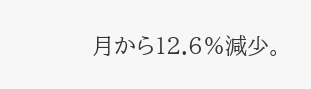月から12.6%減少。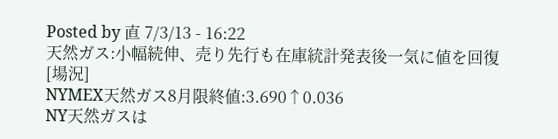Posted by 直 7/3/13 - 16:22
天然ガス:小幅続伸、売り先行も在庫統計発表後一気に値を回復
[場況]
NYMEX天然ガス8月限終値:3.690↑0.036
NY天然ガスは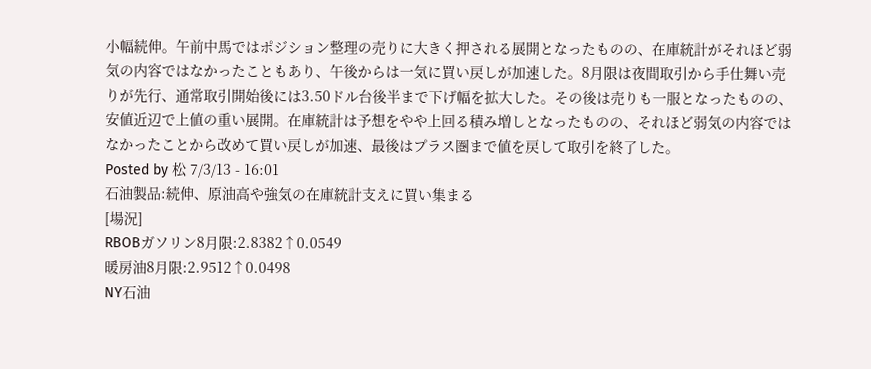小幅続伸。午前中馬ではポジション整理の売りに大きく押される展開となったものの、在庫統計がそれほど弱気の内容ではなかったこともあり、午後からは一気に買い戻しが加速した。8月限は夜間取引から手仕舞い売りが先行、通常取引開始後には3.50ドル台後半まで下げ幅を拡大した。その後は売りも一服となったものの、安値近辺で上値の重い展開。在庫統計は予想をやや上回る積み増しとなったものの、それほど弱気の内容ではなかったことから改めて買い戻しが加速、最後はプラス圏まで値を戻して取引を終了した。
Posted by 松 7/3/13 - 16:01
石油製品:続伸、原油高や強気の在庫統計支えに買い集まる
[場況]
RBOBガソリン8月限:2.8382↑0.0549
暖房油8月限:2.9512↑0.0498
NY石油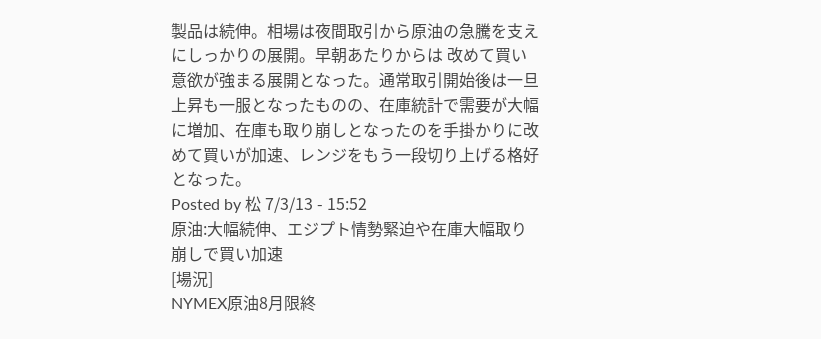製品は続伸。相場は夜間取引から原油の急騰を支えにしっかりの展開。早朝あたりからは 改めて買い意欲が強まる展開となった。通常取引開始後は一旦上昇も一服となったものの、在庫統計で需要が大幅に増加、在庫も取り崩しとなったのを手掛かりに改めて買いが加速、レンジをもう一段切り上げる格好となった。
Posted by 松 7/3/13 - 15:52
原油:大幅続伸、エジプト情勢緊迫や在庫大幅取り崩しで買い加速
[場況]
NYMEX原油8月限終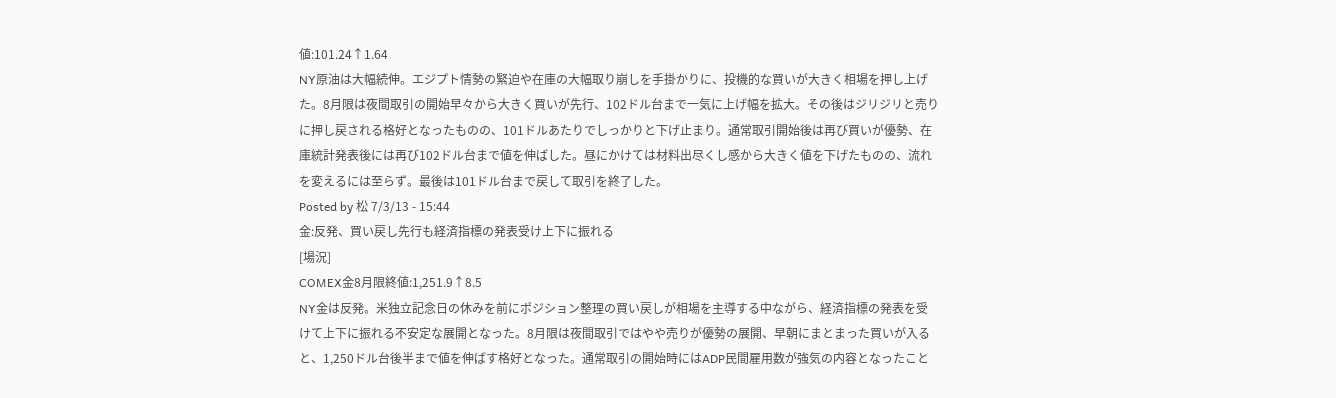値:101.24↑1.64
NY原油は大幅続伸。エジプト情勢の緊迫や在庫の大幅取り崩しを手掛かりに、投機的な買いが大きく相場を押し上げた。8月限は夜間取引の開始早々から大きく買いが先行、102ドル台まで一気に上げ幅を拡大。その後はジリジリと売りに押し戻される格好となったものの、101ドルあたりでしっかりと下げ止まり。通常取引開始後は再び買いが優勢、在庫統計発表後には再び102ドル台まで値を伸ばした。昼にかけては材料出尽くし感から大きく値を下げたものの、流れを変えるには至らず。最後は101ドル台まで戻して取引を終了した。
Posted by 松 7/3/13 - 15:44
金:反発、買い戻し先行も経済指標の発表受け上下に振れる
[場況]
COMEX金8月限終値:1,251.9↑8.5
NY金は反発。米独立記念日の休みを前にポジション整理の買い戻しが相場を主導する中ながら、経済指標の発表を受けて上下に振れる不安定な展開となった。8月限は夜間取引ではやや売りが優勢の展開、早朝にまとまった買いが入ると、1,250ドル台後半まで値を伸ばす格好となった。通常取引の開始時にはADP民間雇用数が強気の内容となったこと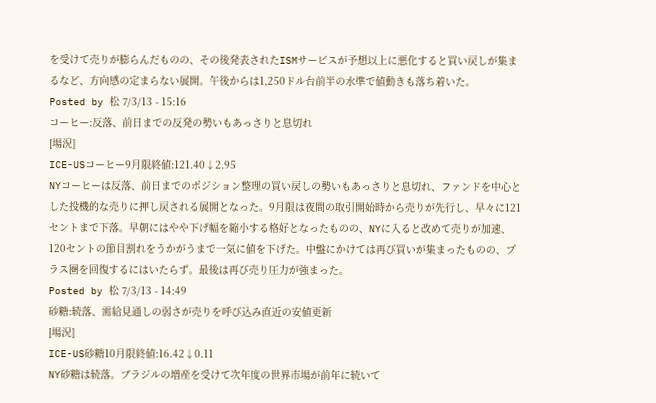を受けて売りが膨らんだものの、その後発表されたISMサービスが予想以上に悪化すると買い戻しが集まるなど、方向感の定まらない展開。午後からは1,250ドル台前半の水準で値動きも落ち着いた。
Posted by 松 7/3/13 - 15:16
コーヒー:反落、前日までの反発の勢いもあっさりと息切れ
[場況]
ICE-USコーヒー9月限終値:121.40↓2.95
NYコーヒーは反落、前日までのポジション整理の買い戻しの勢いもあっさりと息切れ、ファンドを中心とした投機的な売りに押し戻される展開となった。9月限は夜間の取引開始時から売りが先行し、早々に121セントまで下落。早朝にはやや下げ幅を縮小する格好となったものの、NYに入ると改めて売りが加速、120セントの節目割れをうかがうまで一気に値を下げた。中盤にかけては再び買いが集まったものの、プラス圏を回復するにはいたらず。最後は再び売り圧力が強まった。
Posted by 松 7/3/13 - 14:49
砂糖:続落、需給見通しの弱さが売りを呼び込み直近の安値更新
[場況]
ICE-US砂糖10月限終値:16.42↓0.11
NY砂糖は続落。ブラジルの増産を受けて次年度の世界市場が前年に続いて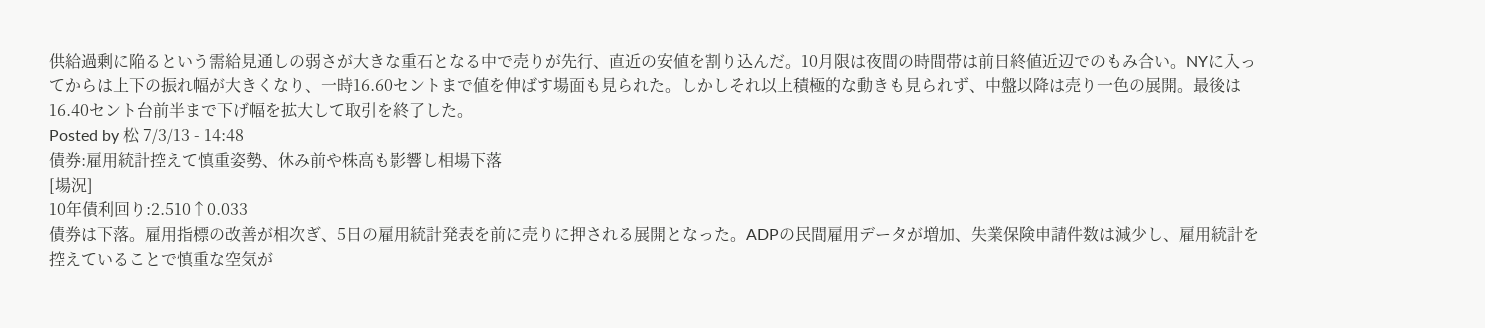供給過剰に陥るという需給見通しの弱さが大きな重石となる中で売りが先行、直近の安値を割り込んだ。10月限は夜間の時間帯は前日終値近辺でのもみ合い。NYに入ってからは上下の振れ幅が大きくなり、一時16.60セントまで値を伸ばす場面も見られた。しかしそれ以上積極的な動きも見られず、中盤以降は売り一色の展開。最後は16.40セント台前半まで下げ幅を拡大して取引を終了した。
Posted by 松 7/3/13 - 14:48
債券:雇用統計控えて慎重姿勢、休み前や株高も影響し相場下落
[場況]
10年債利回り:2.510↑0.033
債券は下落。雇用指標の改善が相次ぎ、5日の雇用統計発表を前に売りに押される展開となった。ADPの民間雇用データが増加、失業保険申請件数は減少し、雇用統計を控えていることで慎重な空気が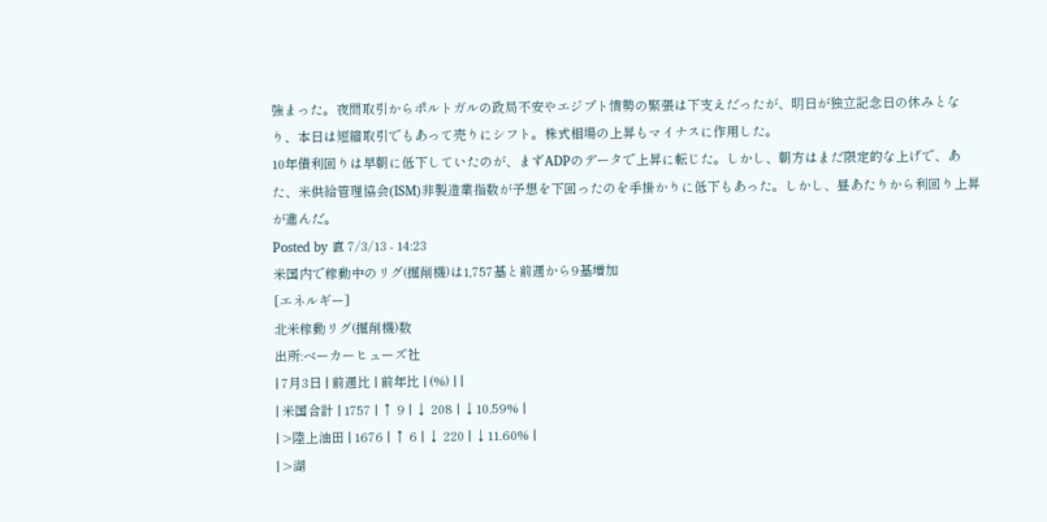強まった。夜間取引からポルトガルの政局不安やエジプト情勢の緊張は下支えだったが、明日が独立記念日の休みとなり、本日は短縮取引でもあって売りにシフト。株式相場の上昇もマイナスに作用した。
10年債利回りは早朝に低下していたのが、まずADPのデータで上昇に転じた。しかし、朝方はまだ限定的な上げで、あた、米供給管理協会(ISM)非製造業指数が予想を下回ったのを手掛かりに低下もあった。しかし、昼あたりから利回り上昇が進んだ。
Posted by 直 7/3/13 - 14:23
米国内で稼動中のリグ(掘削機)は1,757基と前週から9基増加
[エネルギー]
北米稼動リグ(掘削機)数
出所:ベーカーヒューズ社
| 7月3日 | 前週比 | 前年比 | (%) | |
| 米国合計 | 1757 | ↑ 9 | ↓ 208 | ↓10.59% |
| >陸上油田 | 1676 | ↑ 6 | ↓ 220 | ↓11.60% |
| >湖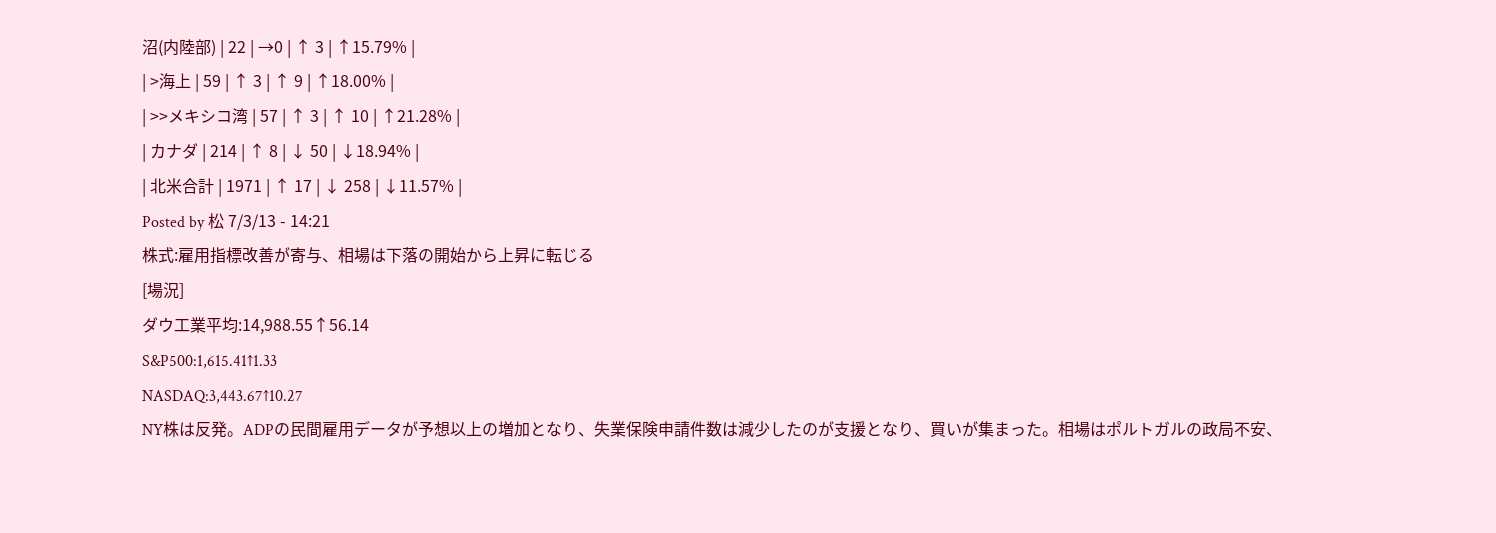沼(内陸部) | 22 | →0 | ↑ 3 | ↑15.79% |
| >海上 | 59 | ↑ 3 | ↑ 9 | ↑18.00% |
| >>メキシコ湾 | 57 | ↑ 3 | ↑ 10 | ↑21.28% |
| カナダ | 214 | ↑ 8 | ↓ 50 | ↓18.94% |
| 北米合計 | 1971 | ↑ 17 | ↓ 258 | ↓11.57% |
Posted by 松 7/3/13 - 14:21
株式:雇用指標改善が寄与、相場は下落の開始から上昇に転じる
[場況]
ダウ工業平均:14,988.55↑56.14
S&P500:1,615.41↑1.33
NASDAQ:3,443.67↑10.27
NY株は反発。ADPの民間雇用データが予想以上の増加となり、失業保険申請件数は減少したのが支援となり、買いが集まった。相場はポルトガルの政局不安、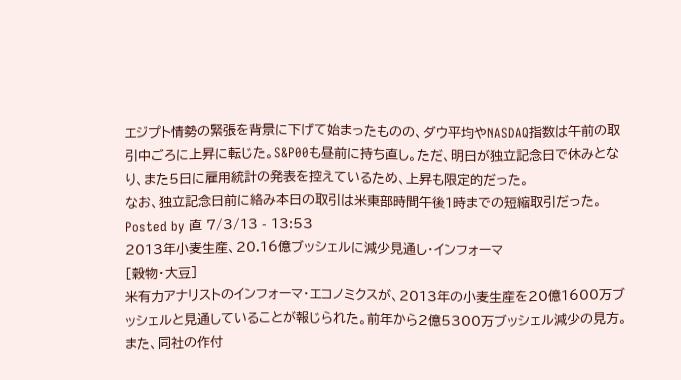エジプト情勢の緊張を背景に下げて始まったものの、ダウ平均やNASDAQ指数は午前の取引中ごろに上昇に転じた。S&P00も昼前に持ち直し。ただ、明日が独立記念日で休みとなり、また5日に雇用統計の発表を控えているため、上昇も限定的だった。
なお、独立記念日前に絡み本日の取引は米東部時間午後1時までの短縮取引だった。
Posted by 直 7/3/13 - 13:53
2013年小麦生産、20.16億ブッシェルに減少見通し・インフォーマ
[穀物・大豆]
米有力アナリストのインフォーマ・エコノミクスが、2013年の小麦生産を20億1600万ブッシェルと見通していることが報じられた。前年から2億5300万ブッシェル減少の見方。また、同社の作付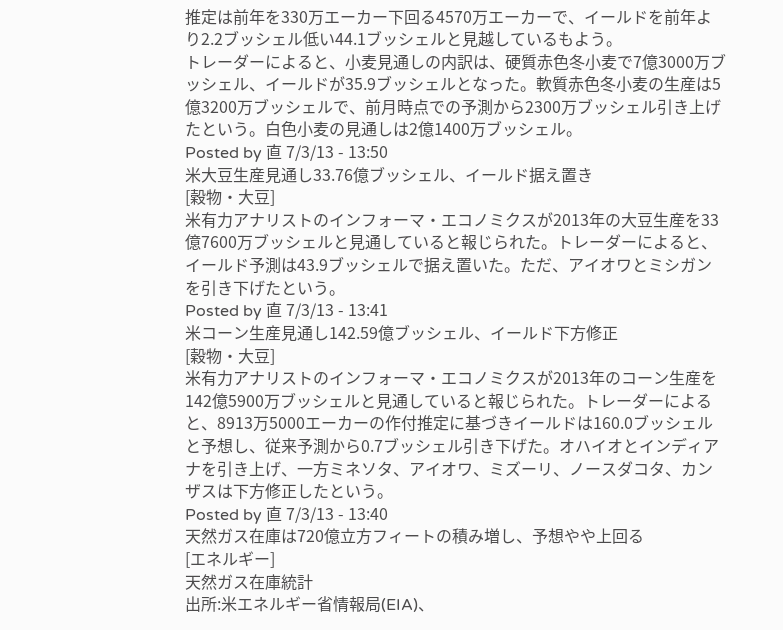推定は前年を330万エーカー下回る4570万エーカーで、イールドを前年より2.2ブッシェル低い44.1ブッシェルと見越しているもよう。
トレーダーによると、小麦見通しの内訳は、硬質赤色冬小麦で7億3000万ブッシェル、イールドが35.9ブッシェルとなった。軟質赤色冬小麦の生産は5億3200万ブッシェルで、前月時点での予測から2300万ブッシェル引き上げたという。白色小麦の見通しは2億1400万ブッシェル。
Posted by 直 7/3/13 - 13:50
米大豆生産見通し33.76億ブッシェル、イールド据え置き
[穀物・大豆]
米有力アナリストのインフォーマ・エコノミクスが2013年の大豆生産を33億7600万ブッシェルと見通していると報じられた。トレーダーによると、イールド予測は43.9ブッシェルで据え置いた。ただ、アイオワとミシガンを引き下げたという。
Posted by 直 7/3/13 - 13:41
米コーン生産見通し142.59億ブッシェル、イールド下方修正
[穀物・大豆]
米有力アナリストのインフォーマ・エコノミクスが2013年のコーン生産を142億5900万ブッシェルと見通していると報じられた。トレーダーによると、8913万5000エーカーの作付推定に基づきイールドは160.0ブッシェルと予想し、従来予測から0.7ブッシェル引き下げた。オハイオとインディアナを引き上げ、一方ミネソタ、アイオワ、ミズーリ、ノースダコタ、カンザスは下方修正したという。
Posted by 直 7/3/13 - 13:40
天然ガス在庫は720億立方フィートの積み増し、予想やや上回る
[エネルギー]
天然ガス在庫統計
出所:米エネルギー省情報局(EIA)、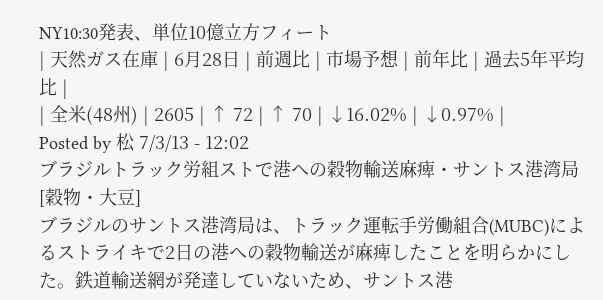NY10:30発表、単位10億立方フィート
| 天然ガス在庫 | 6月28日 | 前週比 | 市場予想 | 前年比 | 過去5年平均比 |
| 全米(48州) | 2605 | ↑ 72 | ↑ 70 | ↓16.02% | ↓0.97% |
Posted by 松 7/3/13 - 12:02
ブラジルトラック労組ストで港への穀物輸送麻痺・サントス港湾局
[穀物・大豆]
ブラジルのサントス港湾局は、トラック運転手労働組合(MUBC)によるストライキで2日の港への穀物輸送が麻痺したことを明らかにした。鉄道輸送網が発達していないため、サントス港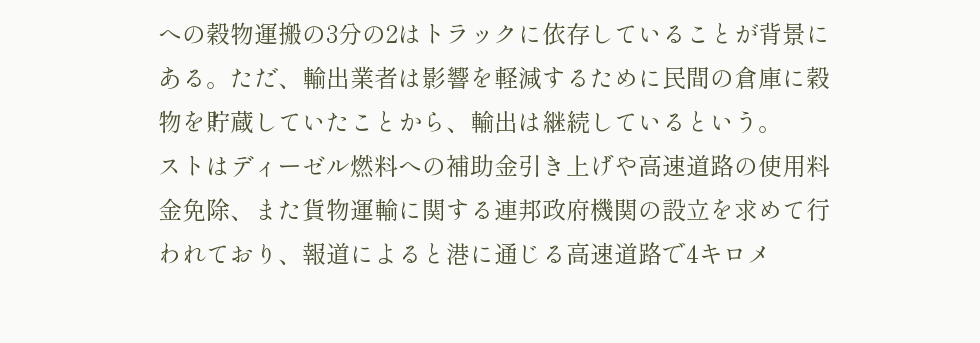への穀物運搬の3分の2はトラックに依存していることが背景にある。ただ、輸出業者は影響を軽減するために民間の倉庫に穀物を貯蔵していたことから、輸出は継続しているという。
ストはディーゼル燃料への補助金引き上げや高速道路の使用料金免除、また貨物運輸に関する連邦政府機関の設立を求めて行われており、報道によると港に通じる高速道路で4キロメ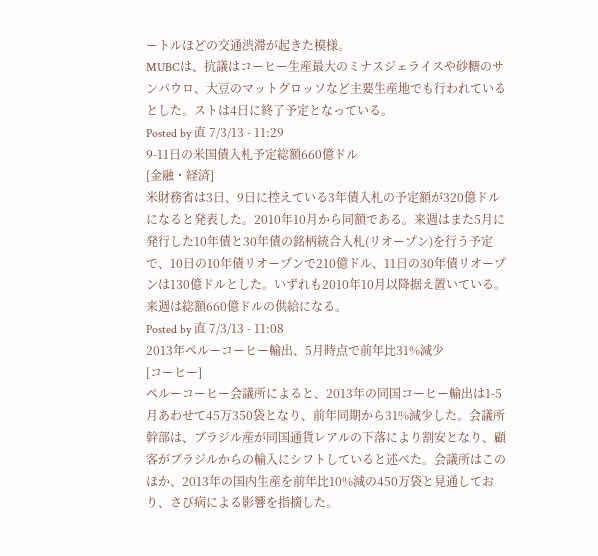ートルほどの交通渋滞が起きた模様。
MUBCは、抗議はコーヒー生産最大のミナスジェライスや砂糖のサンパウロ、大豆のマットグロッソなど主要生産地でも行われているとした。ストは4日に終了予定となっている。
Posted by 直 7/3/13 - 11:29
9-11日の米国債入札予定総額660億ドル
[金融・経済]
米財務省は3日、9日に控えている3年債入札の予定額が320億ドルになると発表した。2010年10月から同額である。来週はまた5月に発行した10年債と30年債の銘柄統合入札(リオープン)を行う予定で、10日の10年債リオープンで210億ドル、11日の30年債リオープンは130億ドルとした。いずれも2010年10月以降据え置いている。来週は総額660億ドルの供給になる。
Posted by 直 7/3/13 - 11:08
2013年ペルーコーヒー輸出、5月時点で前年比31%減少
[コーヒー]
ペルーコーヒー会議所によると、2013年の同国コーヒー輸出は1-5月あわせて45万350袋となり、前年同期から31%減少した。会議所幹部は、ブラジル産が同国通貨レアルの下落により割安となり、顧客がブラジルからの輸入にシフトしていると述べた。会議所はこのほか、2013年の国内生産を前年比10%減の450万袋と見通しており、さび病による影響を指摘した。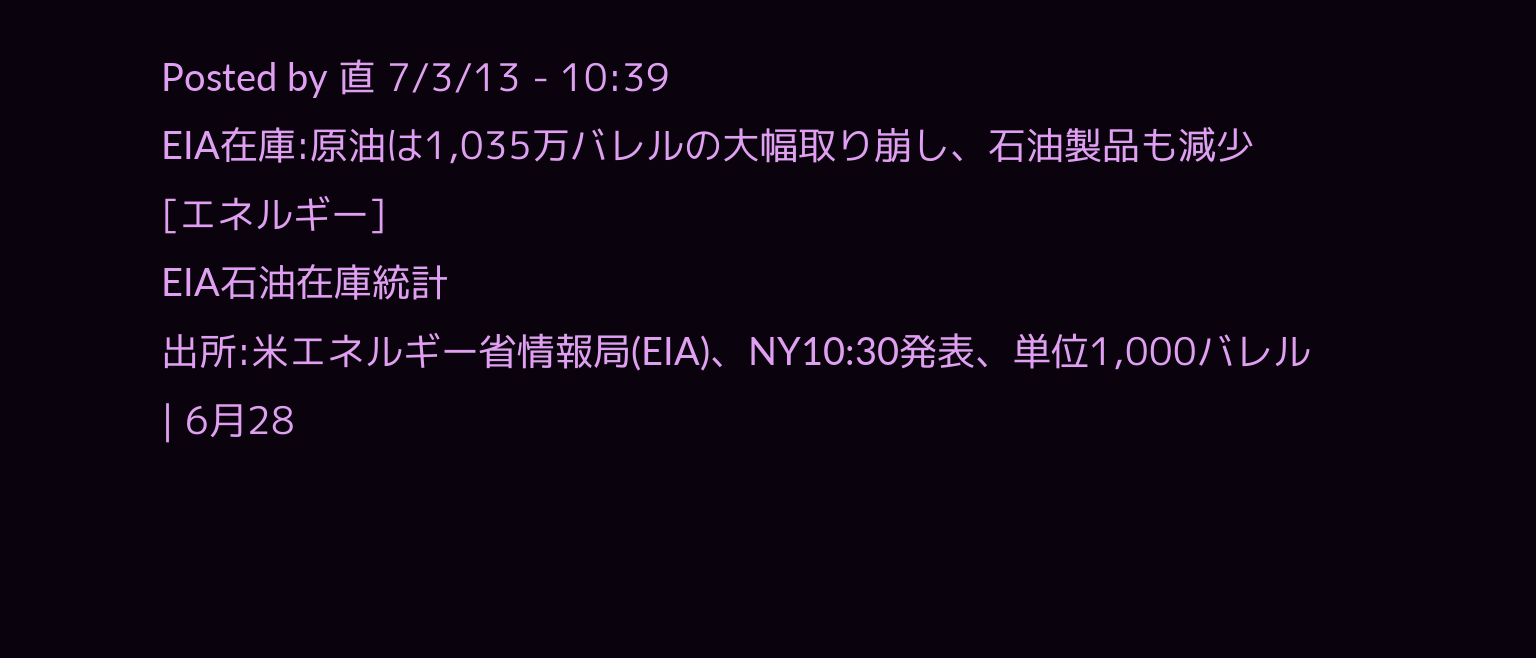Posted by 直 7/3/13 - 10:39
EIA在庫:原油は1,035万バレルの大幅取り崩し、石油製品も減少
[エネルギー]
EIA石油在庫統計
出所:米エネルギー省情報局(EIA)、NY10:30発表、単位1,000バレル
| 6月28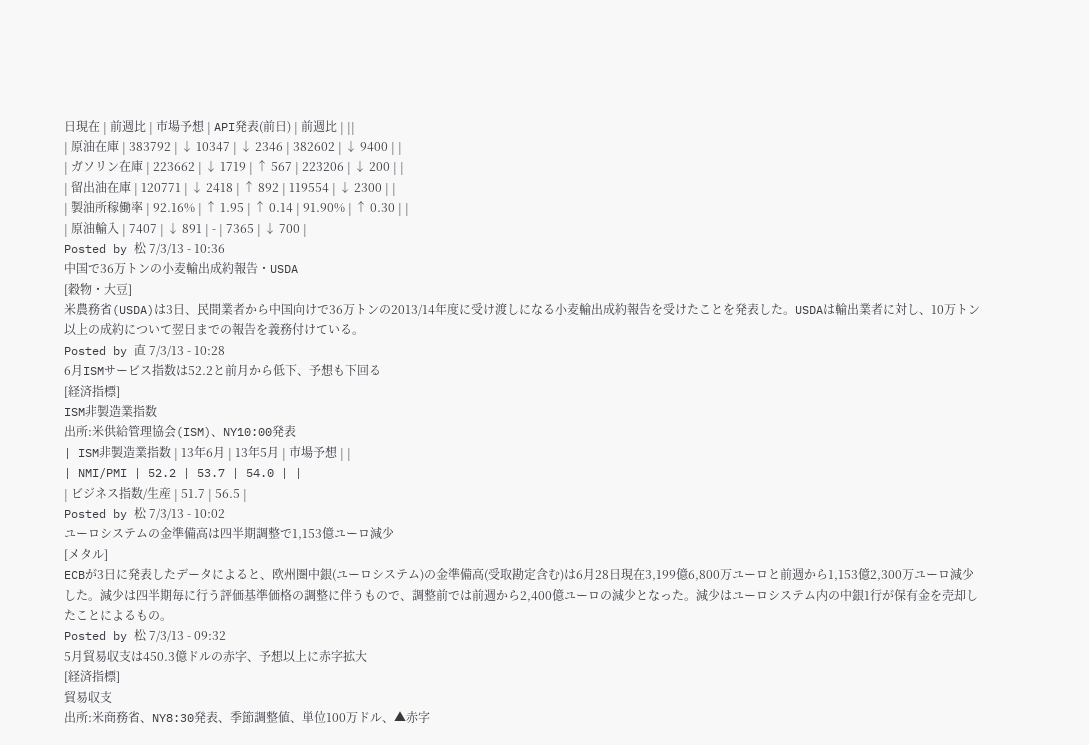日現在 | 前週比 | 市場予想 | API発表(前日) | 前週比 | ||
| 原油在庫 | 383792 | ↓ 10347 | ↓ 2346 | 382602 | ↓ 9400 | |
| ガソリン在庫 | 223662 | ↓ 1719 | ↑ 567 | 223206 | ↓ 200 | |
| 留出油在庫 | 120771 | ↓ 2418 | ↑ 892 | 119554 | ↓ 2300 | |
| 製油所稼働率 | 92.16% | ↑ 1.95 | ↑ 0.14 | 91.90% | ↑ 0.30 | |
| 原油輸入 | 7407 | ↓ 891 | - | 7365 | ↓ 700 |
Posted by 松 7/3/13 - 10:36
中国で36万トンの小麦輸出成約報告・USDA
[穀物・大豆]
米農務省(USDA)は3日、民間業者から中国向けで36万トンの2013/14年度に受け渡しになる小麦輸出成約報告を受けたことを発表した。USDAは輸出業者に対し、10万トン以上の成約について翌日までの報告を義務付けている。
Posted by 直 7/3/13 - 10:28
6月ISMサービス指数は52.2と前月から低下、予想も下回る
[経済指標]
ISM非製造業指数
出所:米供給管理協会(ISM)、NY10:00発表
| ISM非製造業指数 | 13年6月 | 13年5月 | 市場予想 | |
| NMI/PMI | 52.2 | 53.7 | 54.0 | |
| ビジネス指数/生産 | 51.7 | 56.5 |
Posted by 松 7/3/13 - 10:02
ユーロシステムの金準備高は四半期調整で1,153億ユーロ減少
[メタル]
ECBが3日に発表したデータによると、欧州圏中銀(ユーロシステム)の金準備高(受取勘定含む)は6月28日現在3,199億6,800万ユーロと前週から1,153億2,300万ユーロ減少した。減少は四半期毎に行う評価基準価格の調整に伴うもので、調整前では前週から2,400億ユーロの減少となった。減少はユーロシステム内の中銀1行が保有金を売却したことによるもの。
Posted by 松 7/3/13 - 09:32
5月貿易収支は450.3億ドルの赤字、予想以上に赤字拡大
[経済指標]
貿易収支
出所:米商務省、NY8:30発表、季節調整値、単位100万ドル、▲赤字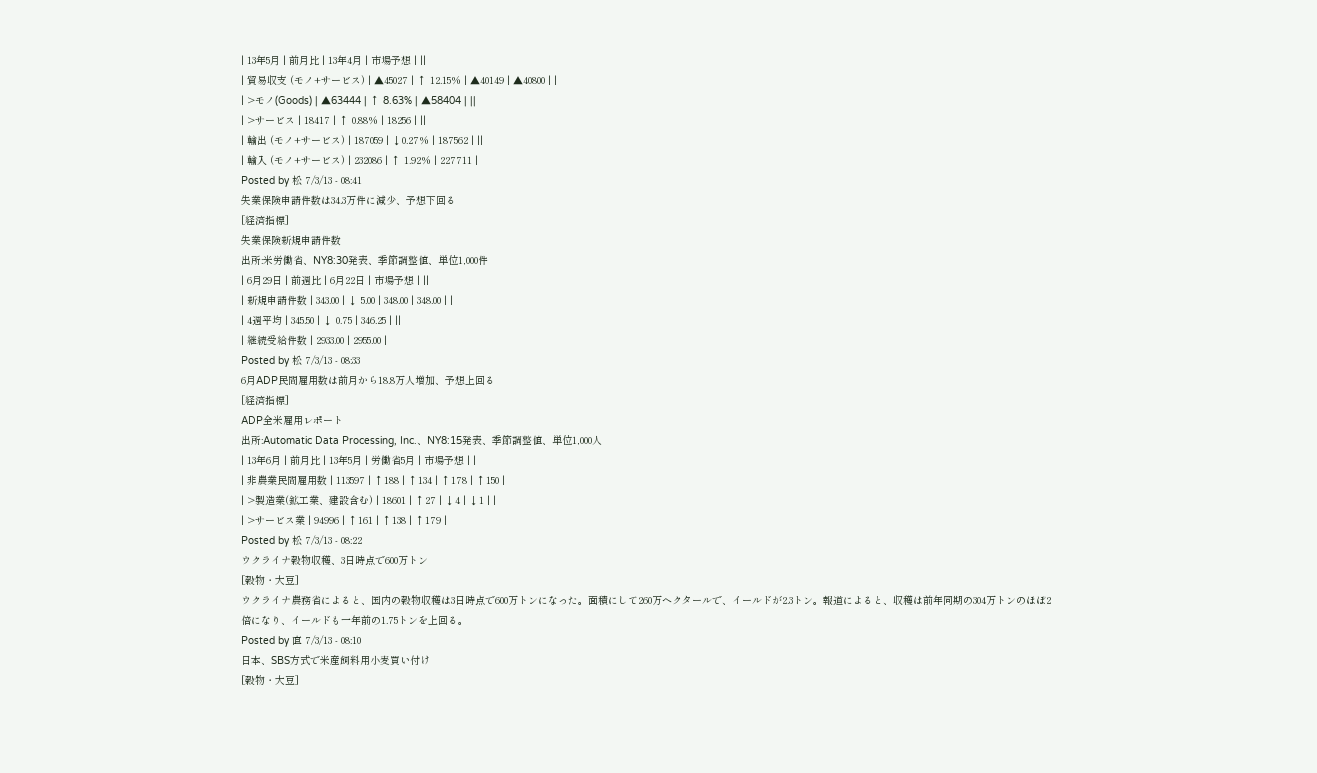| 13年5月 | 前月比 | 13年4月 | 市場予想 | ||
| 貿易収支 (モノ+サービス) | ▲45027 | ↑ 12.15% | ▲40149 | ▲40800 | |
| >モノ(Goods) | ▲63444 | ↑ 8.63% | ▲58404 | ||
| >サービス | 18417 | ↑ 0.88% | 18256 | ||
| 輸出 (モノ+サービス) | 187059 | ↓0.27% | 187562 | ||
| 輸入 (モノ+サービス) | 232086 | ↑ 1.92% | 227711 |
Posted by 松 7/3/13 - 08:41
失業保険申請件数は34.3万件に減少、予想下回る
[経済指標]
失業保険新規申請件数
出所:米労働省、NY8:30発表、季節調整値、単位1,000件
| 6月29日 | 前週比 | 6月22日 | 市場予想 | ||
| 新規申請件数 | 343.00 | ↓ 5.00 | 348.00 | 348.00 | |
| 4週平均 | 345.50 | ↓ 0.75 | 346.25 | ||
| 継続受給件数 | 2933.00 | 2955.00 |
Posted by 松 7/3/13 - 08:33
6月ADP民間雇用数は前月から18.8万人増加、予想上回る
[経済指標]
ADP全米雇用レポート
出所:Automatic Data Processing, Inc.、NY8:15発表、季節調整値、単位1,000人
| 13年6月 | 前月比 | 13年5月 | 労働省5月 | 市場予想 | |
| 非農業民間雇用数 | 113597 | ↑188 | ↑134 | ↑178 | ↑150 |
| >製造業(鉱工業、建設含む) | 18601 | ↑27 | ↓4 | ↓1 | |
| >サービス業 | 94996 | ↑161 | ↑138 | ↑179 |
Posted by 松 7/3/13 - 08:22
ウクライナ穀物収穫、3日時点で600万トン
[穀物・大豆]
ウクライナ農務省によると、国内の穀物収穫は3日時点で600万トンになった。面積にして260万ヘクタールで、イールドが2.3トン。報道によると、収穫は前年同期の304万トンのほぼ2倍になり、イールドも一年前の1.75トンを上回る。
Posted by 直 7/3/13 - 08:10
日本、SBS方式で米産飼料用小麦買い付け
[穀物・大豆]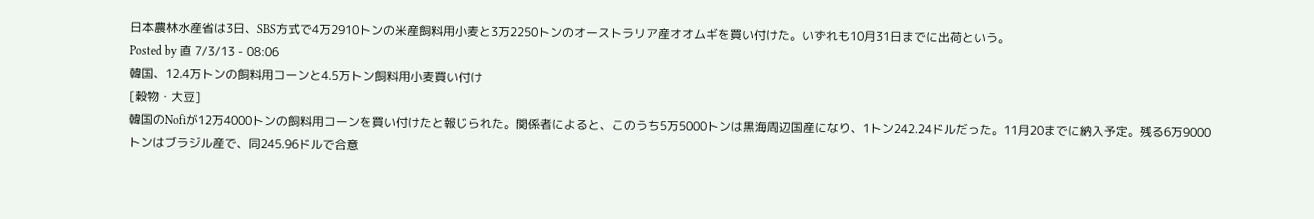日本農林水産省は3日、SBS方式で4万2910トンの米産飼料用小麦と3万2250トンのオーストラリア産オオムギを買い付けた。いずれも10月31日までに出荷という。
Posted by 直 7/3/13 - 08:06
韓国、12.4万トンの飼料用コーンと4.5万トン飼料用小麦買い付け
[穀物・大豆]
韓国のNofiが12万4000トンの飼料用コーンを買い付けたと報じられた。関係者によると、このうち5万5000トンは黒海周辺国産になり、1トン242.24ドルだった。11月20までに納入予定。残る6万9000トンはブラジル産で、同245.96ドルで合意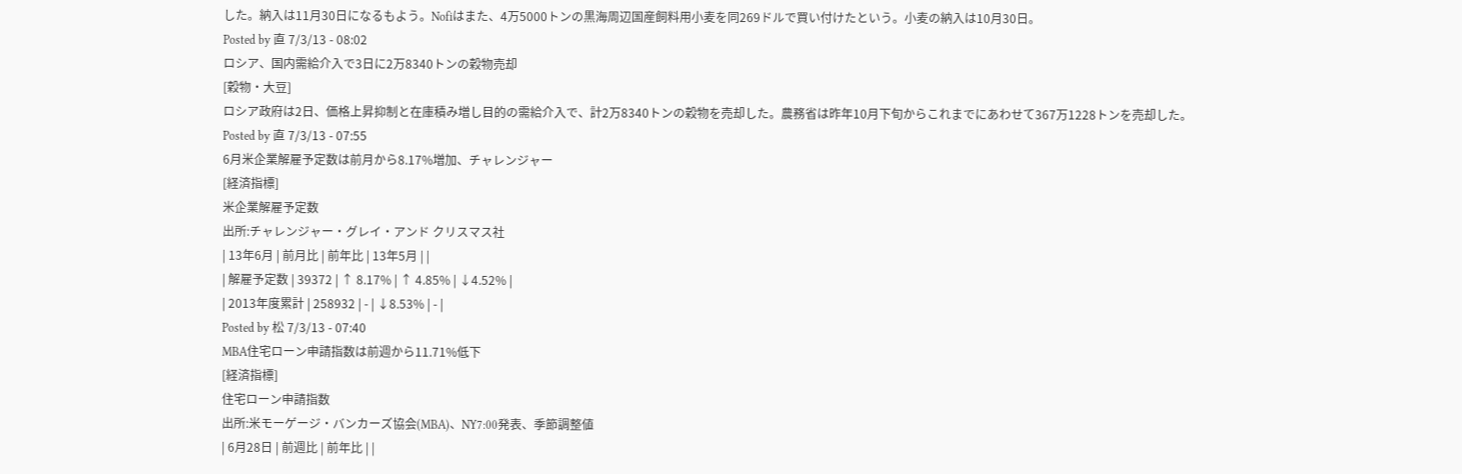した。納入は11月30日になるもよう。Nofiはまた、4万5000トンの黒海周辺国産飼料用小麦を同269ドルで買い付けたという。小麦の納入は10月30日。
Posted by 直 7/3/13 - 08:02
ロシア、国内需給介入で3日に2万8340トンの穀物売却
[穀物・大豆]
ロシア政府は2日、価格上昇抑制と在庫積み増し目的の需給介入で、計2万8340トンの穀物を売却した。農務省は昨年10月下旬からこれまでにあわせて367万1228トンを売却した。
Posted by 直 7/3/13 - 07:55
6月米企業解雇予定数は前月から8.17%増加、チャレンジャー
[経済指標]
米企業解雇予定数
出所:チャレンジャー・グレイ・アンド クリスマス社
| 13年6月 | 前月比 | 前年比 | 13年5月 | |
| 解雇予定数 | 39372 | ↑ 8.17% | ↑ 4.85% | ↓4.52% |
| 2013年度累計 | 258932 | - | ↓8.53% | - |
Posted by 松 7/3/13 - 07:40
MBA住宅ローン申請指数は前週から11.71%低下
[経済指標]
住宅ローン申請指数
出所:米モーゲージ・バンカーズ協会(MBA)、NY7:00発表、季節調整値
| 6月28日 | 前週比 | 前年比 | |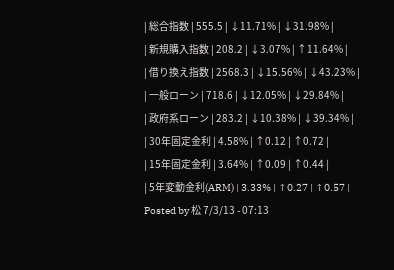| 総合指数 | 555.5 | ↓11.71% | ↓31.98% |
| 新規購入指数 | 208.2 | ↓3.07% | ↑11.64% |
| 借り換え指数 | 2568.3 | ↓15.56% | ↓43.23% |
| 一般ローン | 718.6 | ↓12.05% | ↓29.84% |
| 政府系ローン | 283.2 | ↓10.38% | ↓39.34% |
| 30年固定金利 | 4.58% | ↑0.12 | ↑0.72 |
| 15年固定金利 | 3.64% | ↑0.09 | ↑0.44 |
| 5年変動金利(ARM) | 3.33% | ↑0.27 | ↑0.57 |
Posted by 松 7/3/13 - 07:13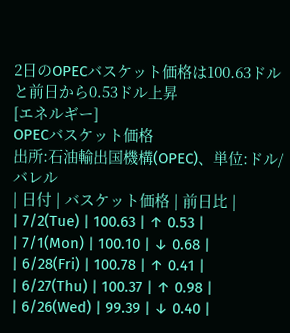2日のOPECバスケット価格は100.63ドルと前日から0.53ドル上昇
[エネルギー]
OPECバスケット価格
出所:石油輸出国機構(OPEC)、単位:ドル/バレル
| 日付 | バスケット価格 | 前日比 |
| 7/2(Tue) | 100.63 | ↑ 0.53 |
| 7/1(Mon) | 100.10 | ↓ 0.68 |
| 6/28(Fri) | 100.78 | ↑ 0.41 |
| 6/27(Thu) | 100.37 | ↑ 0.98 |
| 6/26(Wed) | 99.39 | ↓ 0.40 |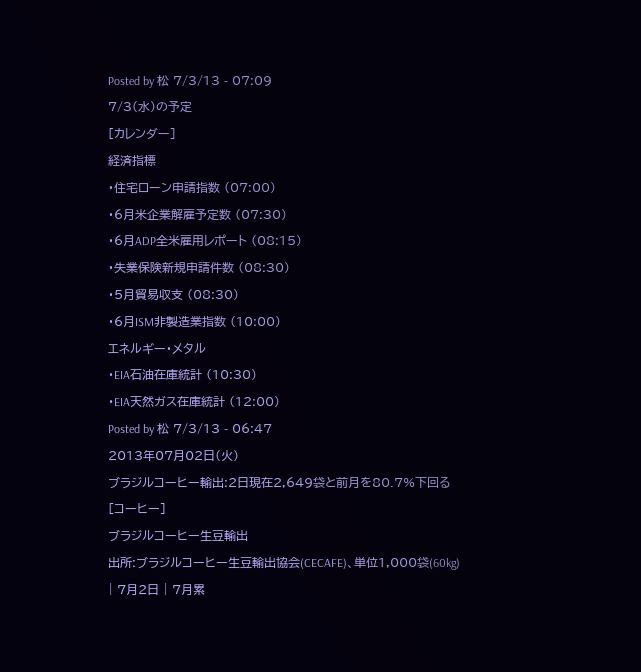Posted by 松 7/3/13 - 07:09
7/3(水)の予定
[カレンダー]
経済指標
・住宅ローン申請指数 (07:00)
・6月米企業解雇予定数 (07:30)
・6月ADP全米雇用レポート (08:15)
・失業保険新規申請件数 (08:30)
・5月貿易収支 (08:30)
・6月ISM非製造業指数 (10:00)
エネルギー・メタル
・EIA石油在庫統計 (10:30)
・EIA天然ガス在庫統計 (12:00)
Posted by 松 7/3/13 - 06:47
2013年07月02日(火)
ブラジルコーヒー輸出:2日現在2,649袋と前月を80.7%下回る
[コーヒー]
ブラジルコーヒー生豆輸出
出所:ブラジルコーヒー生豆輸出協会(CECAFE)、単位1,000袋(60kg)
| 7月2日 | 7月累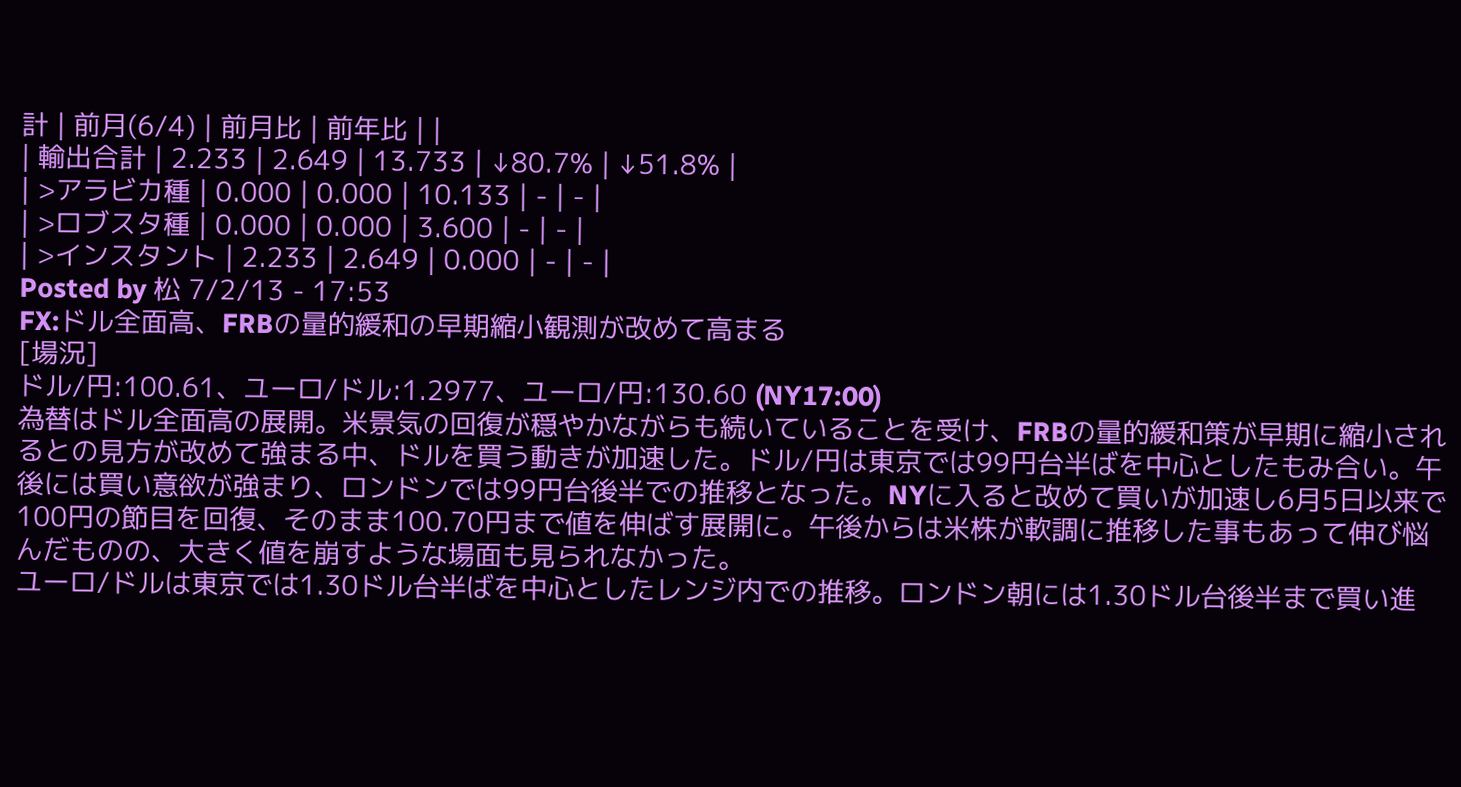計 | 前月(6/4) | 前月比 | 前年比 | |
| 輸出合計 | 2.233 | 2.649 | 13.733 | ↓80.7% | ↓51.8% |
| >アラビカ種 | 0.000 | 0.000 | 10.133 | - | - |
| >ロブスタ種 | 0.000 | 0.000 | 3.600 | - | - |
| >インスタント | 2.233 | 2.649 | 0.000 | - | - |
Posted by 松 7/2/13 - 17:53
FX:ドル全面高、FRBの量的緩和の早期縮小観測が改めて高まる
[場況]
ドル/円:100.61、ユーロ/ドル:1.2977、ユーロ/円:130.60 (NY17:00)
為替はドル全面高の展開。米景気の回復が穏やかながらも続いていることを受け、FRBの量的緩和策が早期に縮小されるとの見方が改めて強まる中、ドルを買う動きが加速した。ドル/円は東京では99円台半ばを中心としたもみ合い。午後には買い意欲が強まり、ロンドンでは99円台後半での推移となった。NYに入ると改めて買いが加速し6月5日以来で100円の節目を回復、そのまま100.70円まで値を伸ばす展開に。午後からは米株が軟調に推移した事もあって伸び悩んだものの、大きく値を崩すような場面も見られなかった。
ユーロ/ドルは東京では1.30ドル台半ばを中心としたレンジ内での推移。ロンドン朝には1.30ドル台後半まで買い進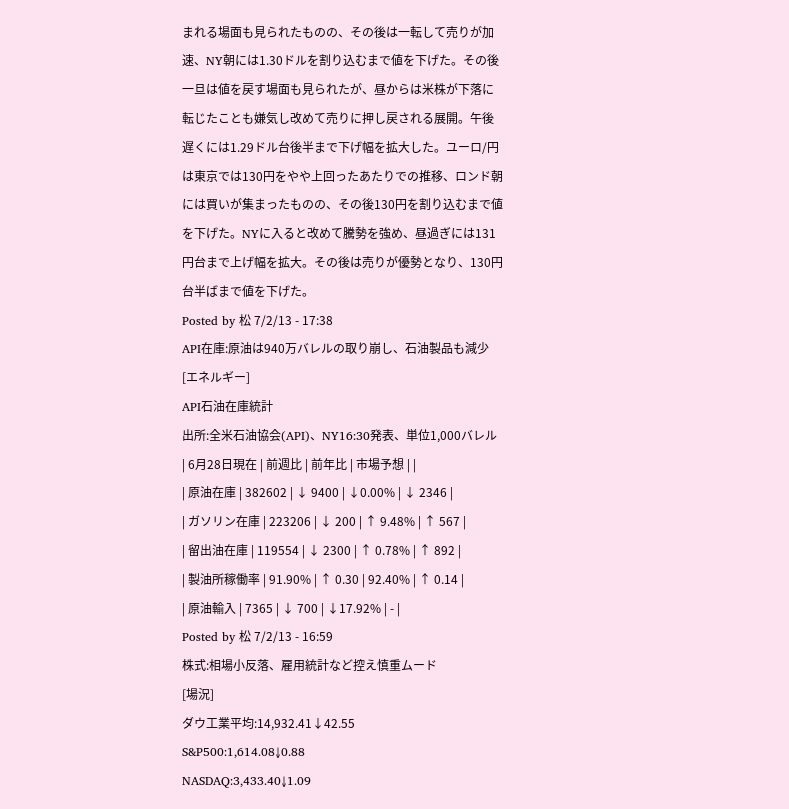まれる場面も見られたものの、その後は一転して売りが加速、NY朝には1.30ドルを割り込むまで値を下げた。その後一旦は値を戻す場面も見られたが、昼からは米株が下落に転じたことも嫌気し改めて売りに押し戻される展開。午後遅くには1.29ドル台後半まで下げ幅を拡大した。ユーロ/円は東京では130円をやや上回ったあたりでの推移、ロンド朝には買いが集まったものの、その後130円を割り込むまで値を下げた。NYに入ると改めて騰勢を強め、昼過ぎには131円台まで上げ幅を拡大。その後は売りが優勢となり、130円台半ばまで値を下げた。
Posted by 松 7/2/13 - 17:38
API在庫:原油は940万バレルの取り崩し、石油製品も減少
[エネルギー]
API石油在庫統計
出所:全米石油協会(API)、NY16:30発表、単位1,000バレル
| 6月28日現在 | 前週比 | 前年比 | 市場予想 | |
| 原油在庫 | 382602 | ↓ 9400 | ↓0.00% | ↓ 2346 |
| ガソリン在庫 | 223206 | ↓ 200 | ↑ 9.48% | ↑ 567 |
| 留出油在庫 | 119554 | ↓ 2300 | ↑ 0.78% | ↑ 892 |
| 製油所稼働率 | 91.90% | ↑ 0.30 | 92.40% | ↑ 0.14 |
| 原油輸入 | 7365 | ↓ 700 | ↓17.92% | - |
Posted by 松 7/2/13 - 16:59
株式:相場小反落、雇用統計など控え慎重ムード
[場況]
ダウ工業平均:14,932.41↓42.55
S&P500:1,614.08↓0.88
NASDAQ:3,433.40↓1.09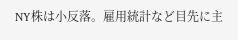NY株は小反落。雇用統計など目先に主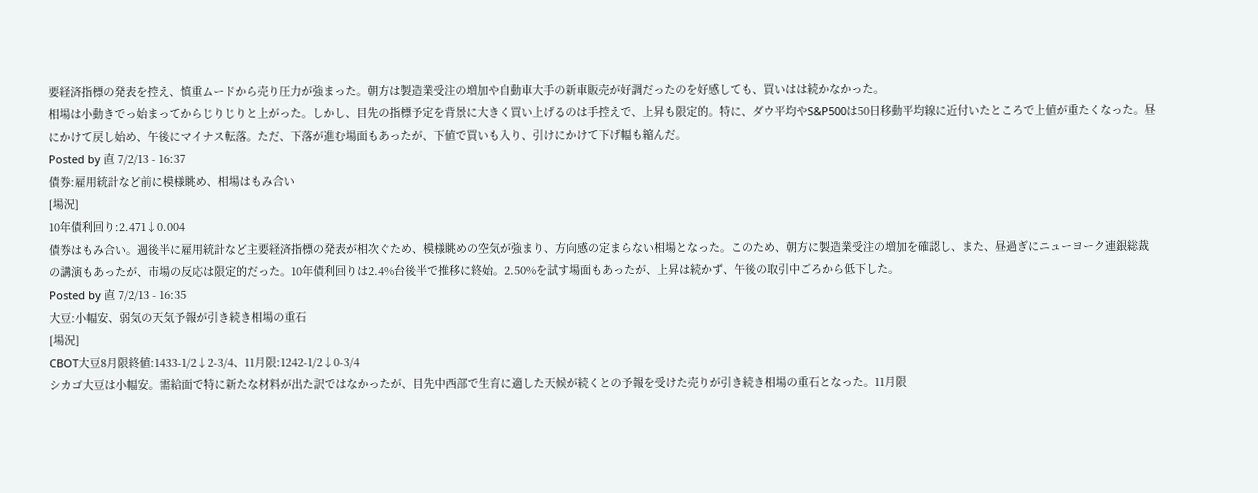要経済指標の発表を控え、慎重ムードから売り圧力が強まった。朝方は製造業受注の増加や自動車大手の新車販売が好調だったのを好感しても、買いはは続かなかった。
相場は小動きでっ始まってからじりじりと上がった。しかし、目先の指標予定を背景に大きく買い上げるのは手控えで、上昇も限定的。特に、ダウ平均やS&P500は50日移動平均線に近付いたところで上値が重たくなった。昼にかけて戻し始め、午後にマイナス転落。ただ、下落が進む場面もあったが、下値で買いも入り、引けにかけて下げ幅も縮んだ。
Posted by 直 7/2/13 - 16:37
債券:雇用統計など前に模様眺め、相場はもみ合い
[場況]
10年債利回り:2.471↓0.004
債券はもみ合い。週後半に雇用統計など主要経済指標の発表が相次ぐため、模様眺めの空気が強まり、方向感の定まらない相場となった。このため、朝方に製造業受注の増加を確認し、また、昼過ぎにニューヨーク連銀総裁の講演もあったが、市場の反応は限定的だった。10年債利回りは2.4%台後半で推移に終始。2.50%を試す場面もあったが、上昇は続かず、午後の取引中ごろから低下した。
Posted by 直 7/2/13 - 16:35
大豆:小幅安、弱気の天気予報が引き続き相場の重石
[場況]
CBOT大豆8月限終値:1433-1/2↓2-3/4、11月限:1242-1/2↓0-3/4
シカゴ大豆は小幅安。需給面で特に新たな材料が出た訳ではなかったが、目先中西部で生育に適した天候が続くとの予報を受けた売りが引き続き相場の重石となった。11月限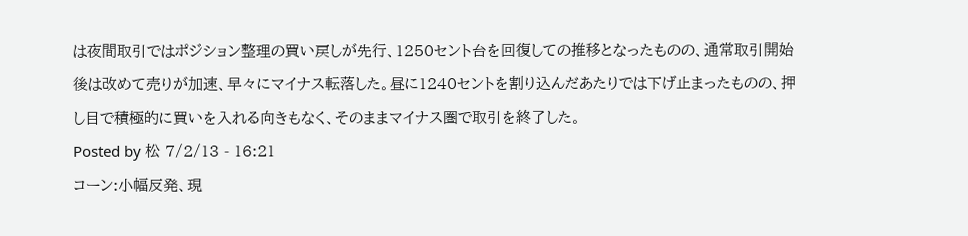は夜間取引ではポジション整理の買い戻しが先行、1250セント台を回復しての推移となったものの、通常取引開始後は改めて売りが加速、早々にマイナス転落した。昼に1240セントを割り込んだあたりでは下げ止まったものの、押し目で積極的に買いを入れる向きもなく、そのままマイナス圏で取引を終了した。
Posted by 松 7/2/13 - 16:21
コーン:小幅反発、現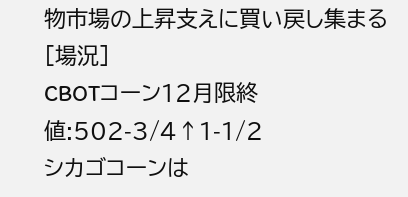物市場の上昇支えに買い戻し集まる
[場況]
CBOTコーン12月限終値:502-3/4↑1-1/2
シカゴコーンは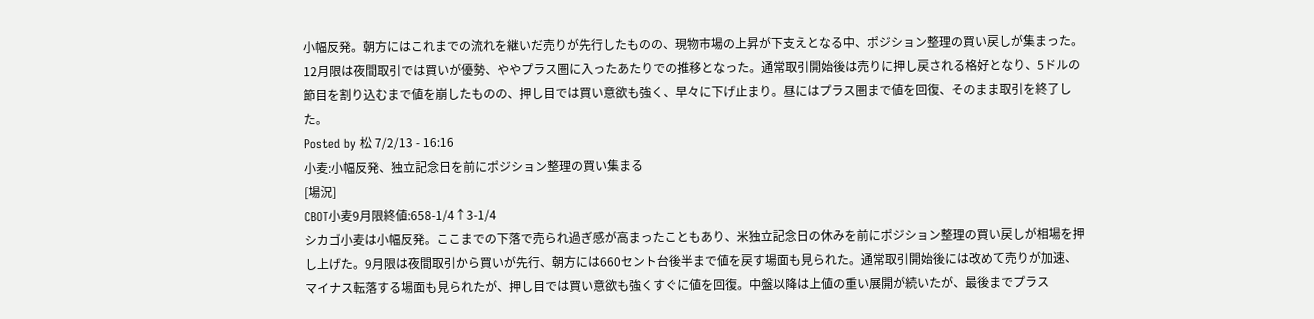小幅反発。朝方にはこれまでの流れを継いだ売りが先行したものの、現物市場の上昇が下支えとなる中、ポジション整理の買い戻しが集まった。12月限は夜間取引では買いが優勢、ややプラス圏に入ったあたりでの推移となった。通常取引開始後は売りに押し戻される格好となり、5ドルの節目を割り込むまで値を崩したものの、押し目では買い意欲も強く、早々に下げ止まり。昼にはプラス圏まで値を回復、そのまま取引を終了した。
Posted by 松 7/2/13 - 16:16
小麦:小幅反発、独立記念日を前にポジション整理の買い集まる
[場況]
CBOT小麦9月限終値:658-1/4↑3-1/4
シカゴ小麦は小幅反発。ここまでの下落で売られ過ぎ感が高まったこともあり、米独立記念日の休みを前にポジション整理の買い戻しが相場を押し上げた。9月限は夜間取引から買いが先行、朝方には660セント台後半まで値を戻す場面も見られた。通常取引開始後には改めて売りが加速、 マイナス転落する場面も見られたが、押し目では買い意欲も強くすぐに値を回復。中盤以降は上値の重い展開が続いたが、最後までプラス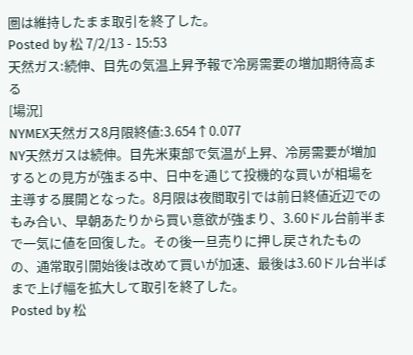圏は維持したまま取引を終了した。
Posted by 松 7/2/13 - 15:53
天然ガス:続伸、目先の気温上昇予報で冷房需要の増加期待高まる
[場況]
NYMEX天然ガス8月限終値:3.654↑0.077
NY天然ガスは続伸。目先米東部で気温が上昇、冷房需要が増加するとの見方が強まる中、日中を通じて投機的な買いが相場を主導する展開となった。8月限は夜間取引では前日終値近辺でのもみ合い、早朝あたりから買い意欲が強まり、3.60ドル台前半まで一気に値を回復した。その後一旦売りに押し戻されたものの、通常取引開始後は改めて買いが加速、最後は3.60ドル台半ばまで上げ幅を拡大して取引を終了した。
Posted by 松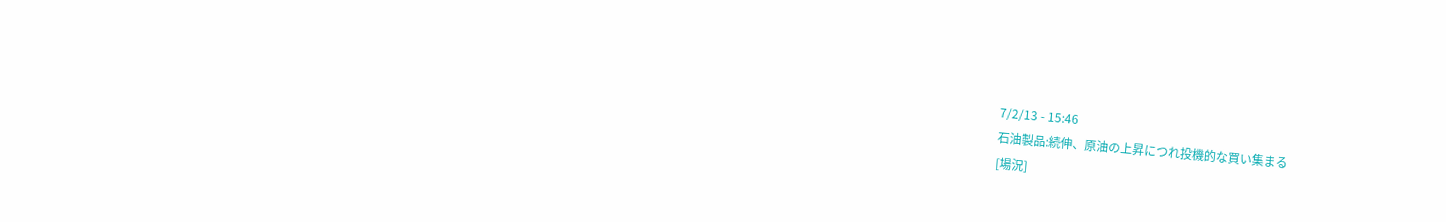7/2/13 - 15:46
石油製品:続伸、原油の上昇につれ投機的な買い集まる
[場況]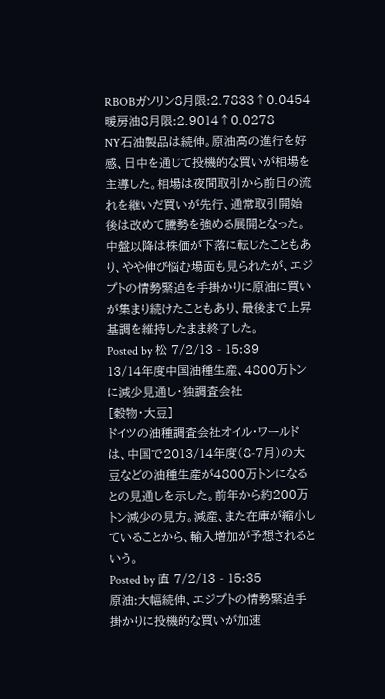RBOBガソリン8月限:2.7833↑0.0454
暖房油8月限:2.9014↑0.0278
NY石油製品は続伸。原油高の進行を好感、日中を通じて投機的な買いが相場を主導した。相場は夜間取引から前日の流れを継いだ買いが先行、通常取引開始後は改めて騰勢を強める展開となった。中盤以降は株価が下落に転じたこともあり、やや伸び悩む場面も見られたが、エジプトの情勢緊迫を手掛かりに原油に買いが集まり続けたこともあり、最後まで上昇基調を維持したまま終了した。
Posted by 松 7/2/13 - 15:39
13/14年度中国油種生産、4800万トンに減少見通し・独調査会社
[穀物・大豆]
ドイツの油種調査会社オイル・ワールドは、中国で2013/14年度(8-7月)の大豆などの油種生産が4800万トンになるとの見通しを示した。前年から約200万トン減少の見方。減産、また在庫が縮小していることから、輸入増加が予想されるという。
Posted by 直 7/2/13 - 15:35
原油:大幅続伸、エジプトの情勢緊迫手掛かりに投機的な買いが加速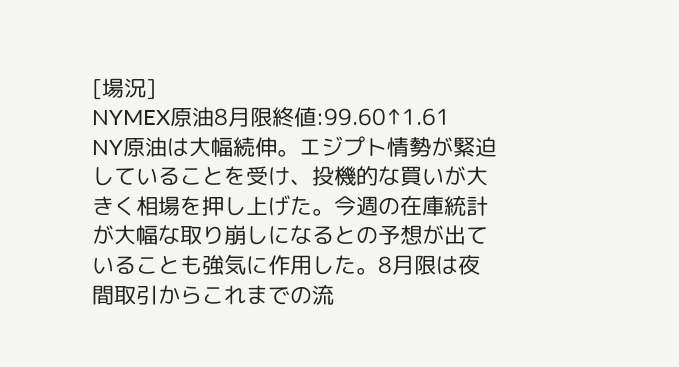[場況]
NYMEX原油8月限終値:99.60↑1.61
NY原油は大幅続伸。エジプト情勢が緊迫していることを受け、投機的な買いが大きく相場を押し上げた。今週の在庫統計が大幅な取り崩しになるとの予想が出ていることも強気に作用した。8月限は夜間取引からこれまでの流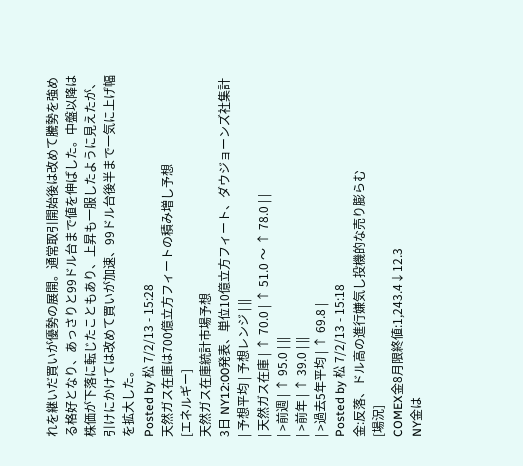れを継いだ買いが優勢の展開。通常取引開始後は改めて騰勢を強める格好となり、あっさりと99ドル台まで値を伸ばした。中盤以降は株価が下落に転じたこともあり、上昇も一服したように見えたが、引けにかけては改めて買いが加速、99ドル台後半まで一気に上げ幅を拡大した。
Posted by 松 7/2/13 - 15:28
天然ガス在庫は700億立方フィートの積み増し予想
[エネルギー]
天然ガス在庫統計市場予想
3日 NY12:00発表、単位10億立方フィート、ダウジョーンズ社集計
| 予想平均 | 予想レンジ | ||
| 天然ガス在庫 | ↑ 70.0 | ↑ 51.0 〜 ↑ 78.0 | |
| >前週 | ↑ 95.0 | ||
| >前年 | ↑ 39.0 | ||
| >過去5年平均 | ↑ 69.8 |
Posted by 松 7/2/13 - 15:18
金:反落、ドル高の進行嫌気し投機的な売り膨らむ
[場況]
COMEX金8月限終値:1,243.4↓12.3
NY金は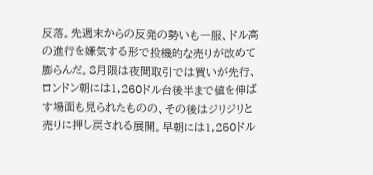反落。先週末からの反発の勢いも一服、ドル高の進行を嫌気する形で投機的な売りが改めて膨らんだ。8月限は夜間取引では買いが先行、ロンドン朝には1,260ドル台後半まで値を伸ばす場面も見られたものの、その後はジリジリと売りに押し戻される展開。早朝には1,250ドル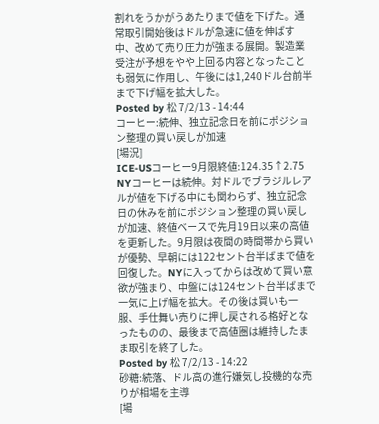割れをうかがうあたりまで値を下げた。通常取引開始後はドルが急速に値を伸ばす中、改めて売り圧力が強まる展開。製造業受注が予想をやや上回る内容となったことも弱気に作用し、午後には1,240ドル台前半まで下げ幅を拡大した。
Posted by 松 7/2/13 - 14:44
コーヒー:続伸、独立記念日を前にポジション整理の買い戻しが加速
[場況]
ICE-USコーヒー9月限終値:124.35↑2.75
NYコーヒーは続伸。対ドルでブラジルレアルが値を下げる中にも関わらず、独立記念日の休みを前にポジション整理の買い戻しが加速、終値ベースで先月19日以来の高値を更新した。9月限は夜間の時間帯から買いが優勢、早朝には122セント台半ばまで値を回復した。NYに入ってからは改めて買い意欲が強まり、中盤には124セント台半ばまで一気に上げ幅を拡大。その後は買いも一服、手仕舞い売りに押し戻される格好となったものの、最後まで高値圏は維持したまま取引を終了した。
Posted by 松 7/2/13 - 14:22
砂糖:続落、ドル高の進行嫌気し投機的な売りが相場を主導
[場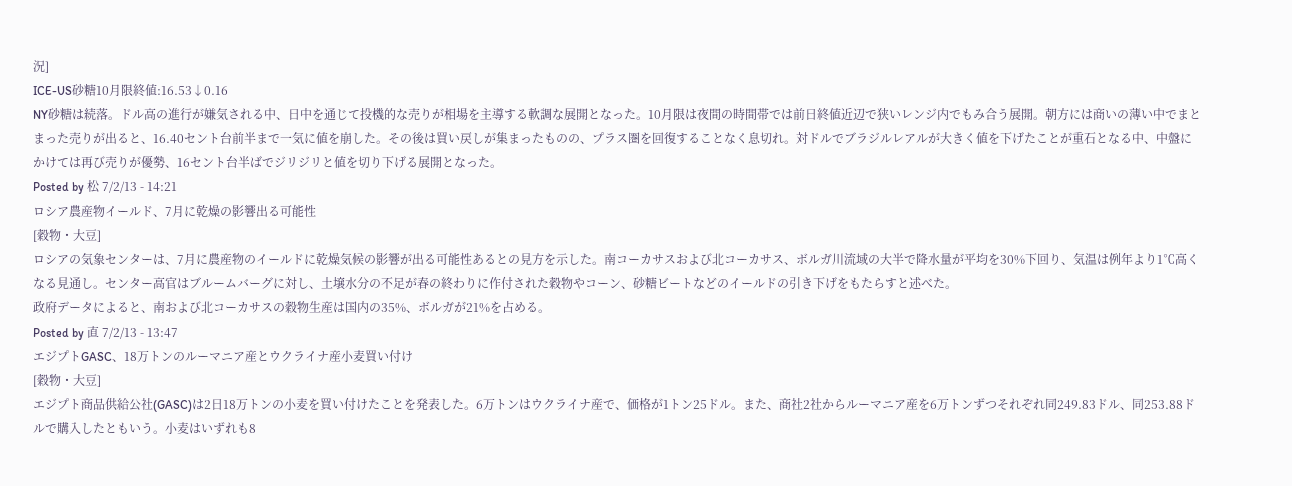況]
ICE-US砂糖10月限終値:16.53↓0.16
NY砂糖は続落。ドル高の進行が嫌気される中、日中を通じて投機的な売りが相場を主導する軟調な展開となった。10月限は夜間の時間帯では前日終値近辺で狭いレンジ内でもみ合う展開。朝方には商いの薄い中でまとまった売りが出ると、16.40セント台前半まで一気に値を崩した。その後は買い戻しが集まったものの、プラス圏を回復することなく息切れ。対ドルでブラジルレアルが大きく値を下げたことが重石となる中、中盤にかけては再び売りが優勢、16セント台半ばでジリジリと値を切り下げる展開となった。
Posted by 松 7/2/13 - 14:21
ロシア農産物イールド、7月に乾燥の影響出る可能性
[穀物・大豆]
ロシアの気象センターは、7月に農産物のイールドに乾燥気候の影響が出る可能性あるとの見方を示した。南コーカサスおよび北コーカサス、ボルガ川流域の大半で降水量が平均を30%下回り、気温は例年より1℃高くなる見通し。センター高官はブルームバーグに対し、土壌水分の不足が春の終わりに作付された穀物やコーン、砂糖ビートなどのイールドの引き下げをもたらすと述べた。
政府データによると、南および北コーカサスの穀物生産は国内の35%、ボルガが21%を占める。
Posted by 直 7/2/13 - 13:47
エジプトGASC、18万トンのルーマニア産とウクライナ産小麦買い付け
[穀物・大豆]
エジプト商品供給公社(GASC)は2日18万トンの小麦を買い付けたことを発表した。6万トンはウクライナ産で、価格が1トン25ドル。また、商社2社からルーマニア産を6万トンずつそれぞれ同249.83ドル、同253.88ドルで購入したともいう。小麦はいずれも8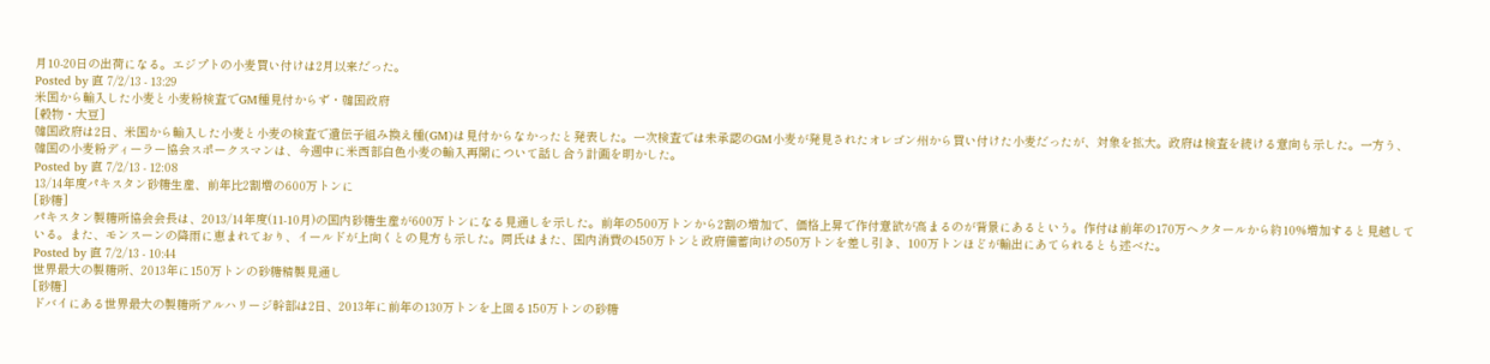月10-20日の出荷になる。エジプトの小麦買い付けは2月以来だった。
Posted by 直 7/2/13 - 13:29
米国から輸入した小麦と小麦粉検査でGM種見付からず・韓国政府
[穀物・大豆]
韓国政府は2日、米国から輸入した小麦と小麦の検査で遺伝子組み換え種(GM)は見付からなかったと発表した。一次検査では未承認のGM小麦が発見されたオレゴン州から買い付けた小麦だったが、対象を拡大。政府は検査を続ける意向も示した。一方う、韓国の小麦粉ディーラー協会スポークスマンは、今週中に米西部白色小麦の輸入再開について話し合う計画を明かした。
Posted by 直 7/2/13 - 12:08
13/14年度パキスタン砂糖生産、前年比2割増の600万トンに
[砂糖]
パキスタン製糖所協会会長は、2013/14年度(11-10月)の国内砂糖生産が600万トンになる見通しを示した。前年の500万トンから2割の増加で、価格上昇で作付意欲が高まるのが背景にあるという。作付は前年の170万ヘクタールから約10%増加すると見越している。また、モンスーンの降雨に恵まれており、イールドが上向くとの見方も示した。同氏はまた、国内消費の450万トンと政府備蓄向けの50万トンを差し引き、100万トンほどが輸出にあてられるとも述べた。
Posted by 直 7/2/13 - 10:44
世界最大の製糖所、2013年に150万トンの砂糖精製見通し
[砂糖]
ドバイにある世界最大の製糖所アルハリージ幹部は2日、2013年に前年の130万トンを上回る150万トンの砂糖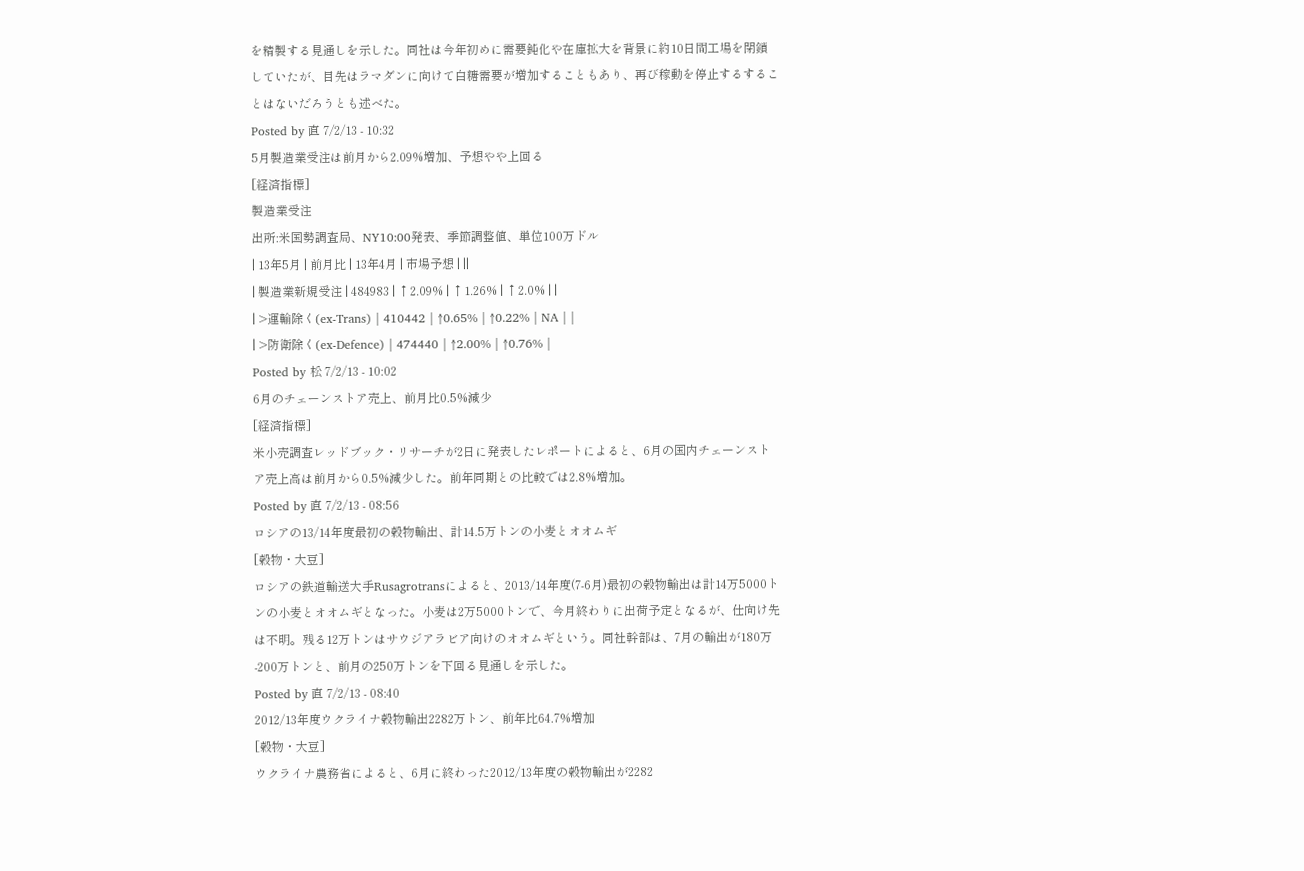を精製する見通しを示した。同社は今年初めに需要鈍化や在庫拡大を背景に約10日間工場を閉鎖していたが、目先はラマダンに向けて白糖需要が増加することもあり、再び稼動を停止するすることはないだろうとも述べた。
Posted by 直 7/2/13 - 10:32
5月製造業受注は前月から2.09%増加、予想やや上回る
[経済指標]
製造業受注
出所:米国勢調査局、NY10:00発表、季節調整値、単位100万ドル
| 13年5月 | 前月比 | 13年4月 | 市場予想 | ||
| 製造業新規受注 | 484983 | ↑2.09% | ↑1.26% | ↑2.0% | |
| >運輸除く(ex-Trans) | 410442 | ↑0.65% | ↑0.22% | NA | |
| >防衛除く(ex-Defence) | 474440 | ↑2.00% | ↑0.76% |
Posted by 松 7/2/13 - 10:02
6月のチェーンストア売上、前月比0.5%減少
[経済指標]
米小売調査レッドブック・リサーチが2日に発表したレポートによると、6月の国内チェーンストア売上高は前月から0.5%減少した。前年同期との比較では2.8%増加。
Posted by 直 7/2/13 - 08:56
ロシアの13/14年度最初の穀物輸出、計14.5万トンの小麦とオオムギ
[穀物・大豆]
ロシアの鉄道輸送大手Rusagrotransによると、2013/14年度(7-6月)最初の穀物輸出は計14万5000トンの小麦とオオムギとなった。小麦は2万5000トンで、今月終わりに出荷予定となるが、仕向け先は不明。残る12万トンはサウジアラビア向けのオオムギという。同社幹部は、7月の輸出が180万-200万トンと、前月の250万トンを下回る見通しを示した。
Posted by 直 7/2/13 - 08:40
2012/13年度ウクライナ穀物輸出2282万トン、前年比64.7%増加
[穀物・大豆]
ウクライナ農務省によると、6月に終わった2012/13年度の穀物輸出が2282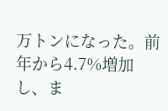万トンになった。前年から4.7%増加し、ま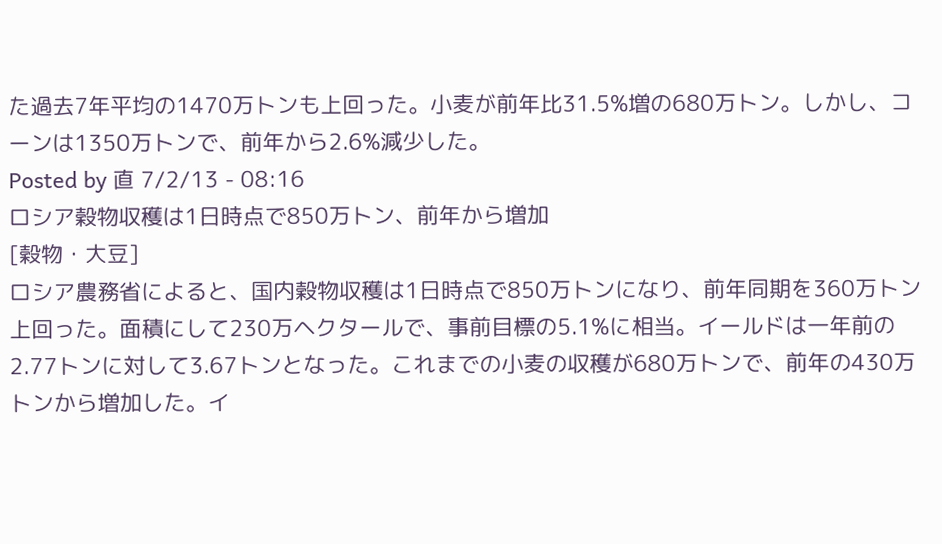た過去7年平均の1470万トンも上回った。小麦が前年比31.5%増の680万トン。しかし、コーンは1350万トンで、前年から2.6%減少した。
Posted by 直 7/2/13 - 08:16
ロシア穀物収穫は1日時点で850万トン、前年から増加
[穀物・大豆]
ロシア農務省によると、国内穀物収穫は1日時点で850万トンになり、前年同期を360万トン上回った。面積にして230万ヘクタールで、事前目標の5.1%に相当。イールドは一年前の2.77トンに対して3.67トンとなった。これまでの小麦の収穫が680万トンで、前年の430万トンから増加した。イ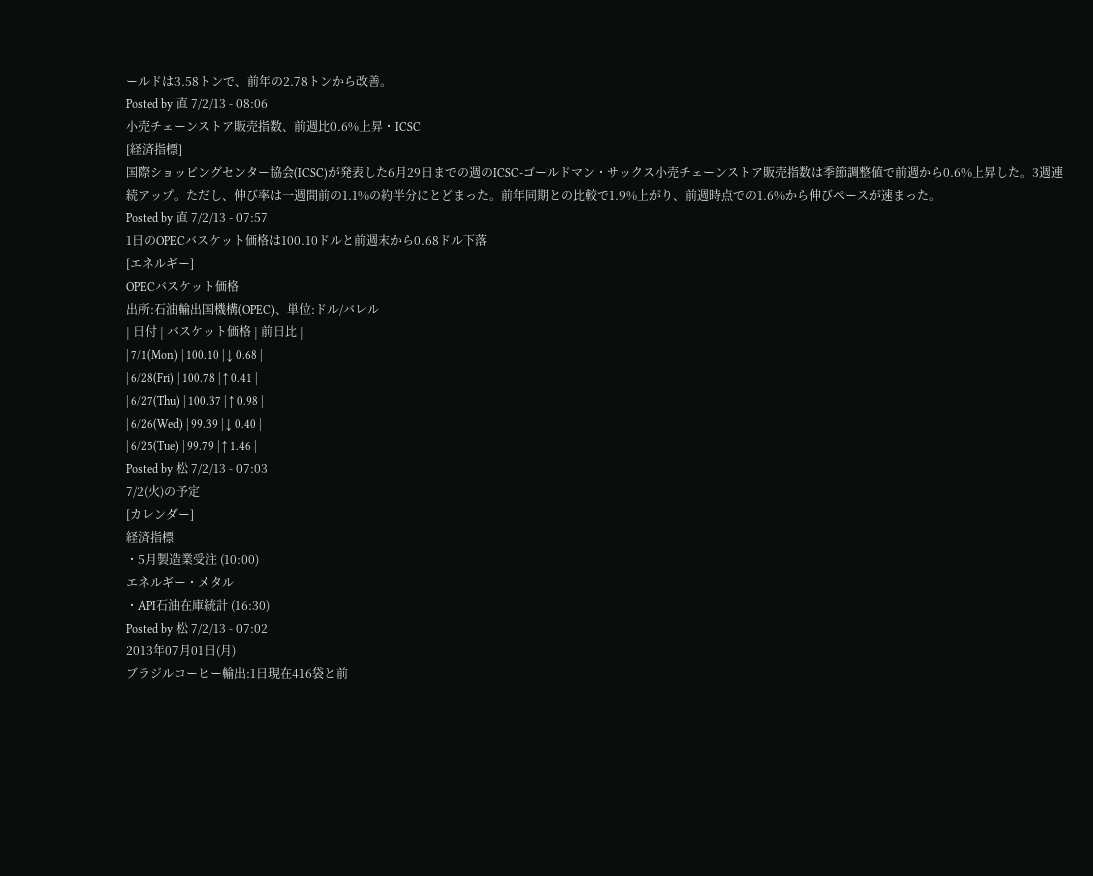ールドは3.58トンで、前年の2.78トンから改善。
Posted by 直 7/2/13 - 08:06
小売チェーンストア販売指数、前週比0.6%上昇・ICSC
[経済指標]
国際ショッピングセンター協会(ICSC)が発表した6月29日までの週のICSC-ゴールドマン・サックス小売チェーンストア販売指数は季節調整値で前週から0.6%上昇した。3週連続アップ。ただし、伸び率は一週間前の1.1%の約半分にとどまった。前年同期との比較で1.9%上がり、前週時点での1.6%から伸びペースが速まった。
Posted by 直 7/2/13 - 07:57
1日のOPECバスケット価格は100.10ドルと前週末から0.68ドル下落
[エネルギー]
OPECバスケット価格
出所:石油輸出国機構(OPEC)、単位:ドル/バレル
| 日付 | バスケット価格 | 前日比 |
| 7/1(Mon) | 100.10 | ↓ 0.68 |
| 6/28(Fri) | 100.78 | ↑ 0.41 |
| 6/27(Thu) | 100.37 | ↑ 0.98 |
| 6/26(Wed) | 99.39 | ↓ 0.40 |
| 6/25(Tue) | 99.79 | ↑ 1.46 |
Posted by 松 7/2/13 - 07:03
7/2(火)の予定
[カレンダー]
経済指標
・5月製造業受注 (10:00)
エネルギー・メタル
・API石油在庫統計 (16:30)
Posted by 松 7/2/13 - 07:02
2013年07月01日(月)
ブラジルコーヒー輸出:1日現在416袋と前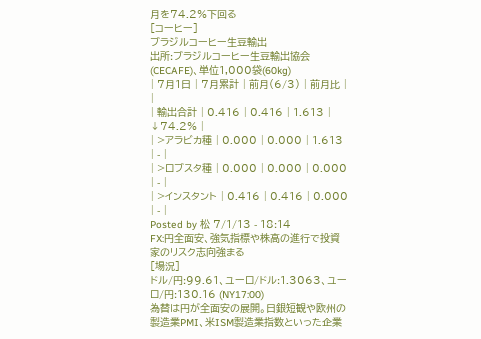月を74.2%下回る
[コーヒー]
ブラジルコーヒー生豆輸出
出所:ブラジルコーヒー生豆輸出協会(CECAFE)、単位1,000袋(60kg)
| 7月1日 | 7月累計 | 前月(6/3) | 前月比 | |
| 輸出合計 | 0.416 | 0.416 | 1.613 | ↓74.2% |
| >アラビカ種 | 0.000 | 0.000 | 1.613 | - |
| >ロブスタ種 | 0.000 | 0.000 | 0.000 | - |
| >インスタント | 0.416 | 0.416 | 0.000 | - |
Posted by 松 7/1/13 - 18:14
FX:円全面安、強気指標や株高の進行で投資家のリスク志向強まる
[場況]
ドル/円:99.61、ユーロ/ドル:1.3063、ユーロ/円:130.16 (NY17:00)
為替は円が全面安の展開。日銀短観や欧州の製造業PMI、米ISM製造業指数といった企業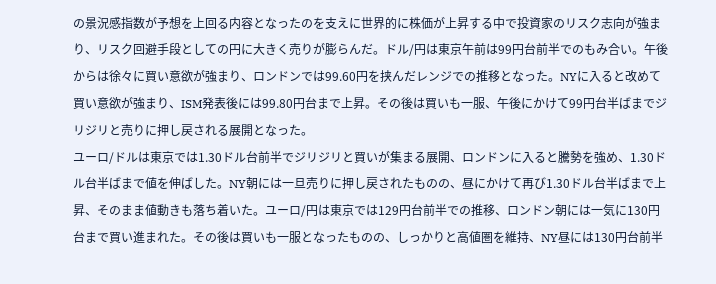の景況感指数が予想を上回る内容となったのを支えに世界的に株価が上昇する中で投資家のリスク志向が強まり、リスク回避手段としての円に大きく売りが膨らんだ。ドル/円は東京午前は99円台前半でのもみ合い。午後からは徐々に買い意欲が強まり、ロンドンでは99.60円を挟んだレンジでの推移となった。NYに入ると改めて買い意欲が強まり、ISM発表後には99.80円台まで上昇。その後は買いも一服、午後にかけて99円台半ばまでジリジリと売りに押し戻される展開となった。
ユーロ/ドルは東京では1.30ドル台前半でジリジリと買いが集まる展開、ロンドンに入ると騰勢を強め、1.30ドル台半ばまで値を伸ばした。NY朝には一旦売りに押し戻されたものの、昼にかけて再び1.30ドル台半ばまで上昇、そのまま値動きも落ち着いた。ユーロ/円は東京では129円台前半での推移、ロンドン朝には一気に130円台まで買い進まれた。その後は買いも一服となったものの、しっかりと高値圏を維持、NY昼には130円台前半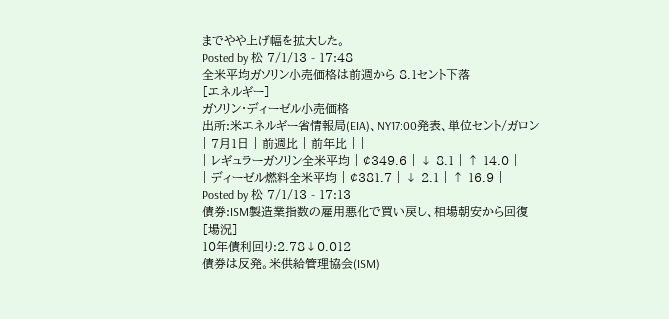までやや上げ幅を拡大した。
Posted by 松 7/1/13 - 17:48
全米平均ガソリン小売価格は前週から 8.1セント下落
[エネルギー]
ガソリン・ディーゼル小売価格
出所:米エネルギー省情報局(EIA)、NY17:00発表、単位セント/ガロン
| 7月1日 | 前週比 | 前年比 | |
| レギュラーガソリン全米平均 | ¢349.6 | ↓ 8.1 | ↑ 14.0 |
| ディーゼル燃料全米平均 | ¢381.7 | ↓ 2.1 | ↑ 16.9 |
Posted by 松 7/1/13 - 17:13
債券:ISM製造業指数の雇用悪化で買い戻し、相場朝安から回復
[場況]
10年債利回り:2.78↓0.012
債券は反発。米供給管理協会(ISM)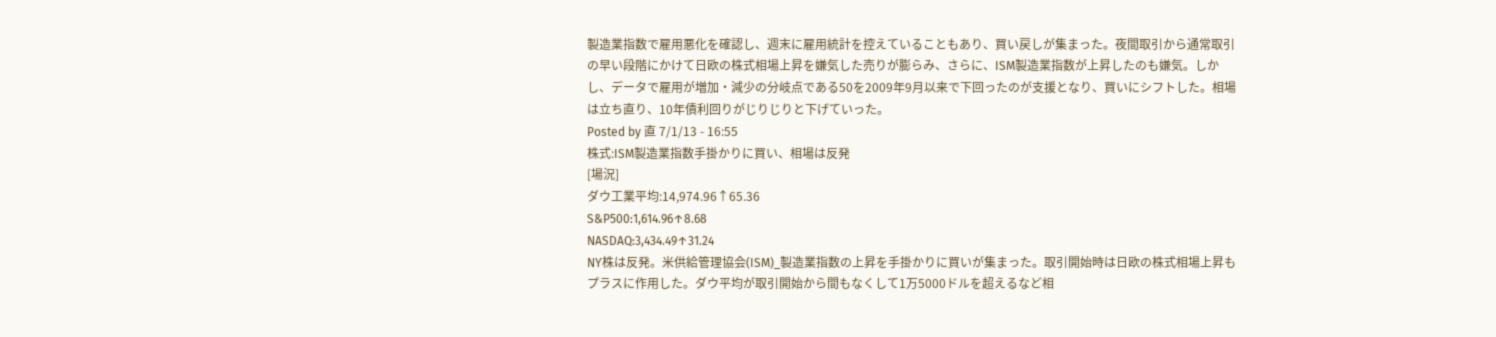製造業指数で雇用悪化を確認し、週末に雇用統計を控えていることもあり、買い戻しが集まった。夜間取引から通常取引の早い段階にかけて日欧の株式相場上昇を嫌気した売りが膨らみ、さらに、ISM製造業指数が上昇したのも嫌気。しかし、データで雇用が増加・減少の分岐点である50を2009年9月以来で下回ったのが支援となり、買いにシフトした。相場は立ち直り、10年債利回りがじりじりと下げていった。
Posted by 直 7/1/13 - 16:55
株式:ISM製造業指数手掛かりに買い、相場は反発
[場況]
ダウ工業平均:14,974.96↑65.36
S&P500:1,614.96↑8.68
NASDAQ:3,434.49↑31.24
NY株は反発。米供給管理協会(ISM)_製造業指数の上昇を手掛かりに買いが集まった。取引開始時は日欧の株式相場上昇もプラスに作用した。ダウ平均が取引開始から間もなくして1万5000ドルを超えるなど相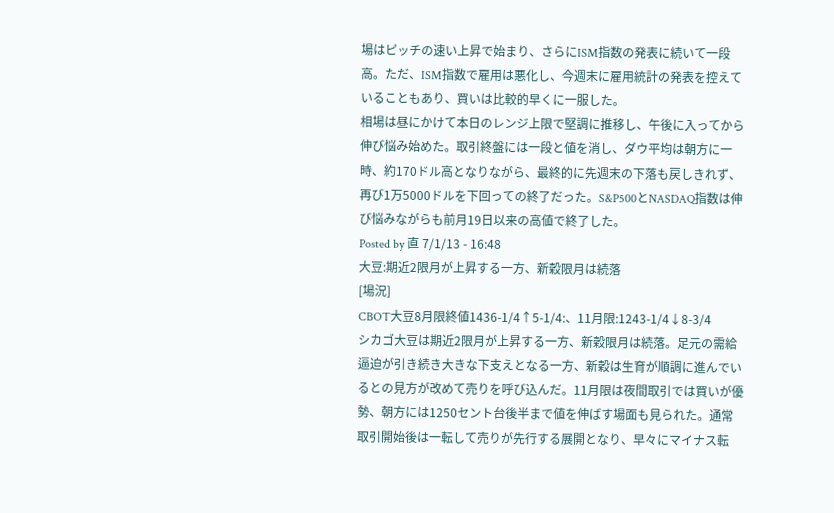場はピッチの速い上昇で始まり、さらにISM指数の発表に続いて一段高。ただ、ISM指数で雇用は悪化し、今週末に雇用統計の発表を控えていることもあり、買いは比較的早くに一服した。
相場は昼にかけて本日のレンジ上限で堅調に推移し、午後に入ってから伸び悩み始めた。取引終盤には一段と値を消し、ダウ平均は朝方に一時、約170ドル高となりながら、最終的に先週末の下落も戻しきれず、再び1万5000ドルを下回っての終了だった。S&P500とNASDAQ指数は伸び悩みながらも前月19日以来の高値で終了した。
Posted by 直 7/1/13 - 16:48
大豆:期近2限月が上昇する一方、新穀限月は続落
[場況]
CBOT大豆8月限終値1436-1/4↑5-1/4:、11月限:1243-1/4↓8-3/4
シカゴ大豆は期近2限月が上昇する一方、新穀限月は続落。足元の需給逼迫が引き続き大きな下支えとなる一方、新穀は生育が順調に進んでいるとの見方が改めて売りを呼び込んだ。11月限は夜間取引では買いが優勢、朝方には1250セント台後半まで値を伸ばす場面も見られた。通常取引開始後は一転して売りが先行する展開となり、早々にマイナス転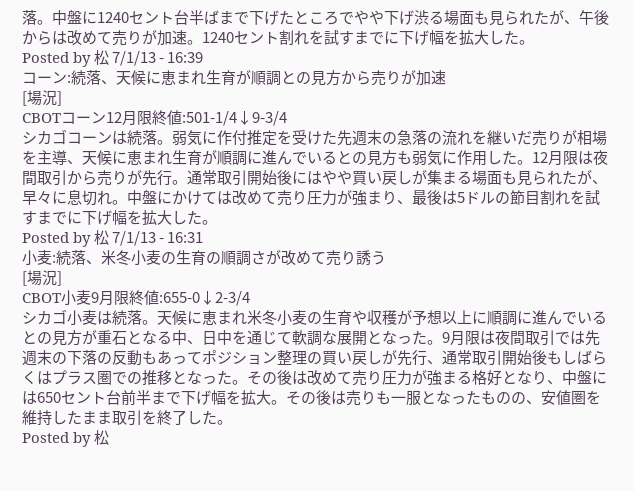落。中盤に1240セント台半ばまで下げたところでやや下げ渋る場面も見られたが、午後からは改めて売りが加速。1240セント割れを試すまでに下げ幅を拡大した。
Posted by 松 7/1/13 - 16:39
コーン:続落、天候に恵まれ生育が順調との見方から売りが加速
[場況]
CBOTコーン12月限終値:501-1/4↓9-3/4
シカゴコーンは続落。弱気に作付推定を受けた先週末の急落の流れを継いだ売りが相場を主導、天候に恵まれ生育が順調に進んでいるとの見方も弱気に作用した。12月限は夜間取引から売りが先行。通常取引開始後にはやや買い戻しが集まる場面も見られたが、早々に息切れ。中盤にかけては改めて売り圧力が強まり、最後は5ドルの節目割れを試すまでに下げ幅を拡大した。
Posted by 松 7/1/13 - 16:31
小麦:続落、米冬小麦の生育の順調さが改めて売り誘う
[場況]
CBOT小麦9月限終値:655-0↓2-3/4
シカゴ小麦は続落。天候に恵まれ米冬小麦の生育や収穫が予想以上に順調に進んでいるとの見方が重石となる中、日中を通じて軟調な展開となった。9月限は夜間取引では先週末の下落の反動もあってポジション整理の買い戻しが先行、通常取引開始後もしばらくはプラス圏での推移となった。その後は改めて売り圧力が強まる格好となり、中盤には650セント台前半まで下げ幅を拡大。その後は売りも一服となったものの、安値圏を維持したまま取引を終了した。
Posted by 松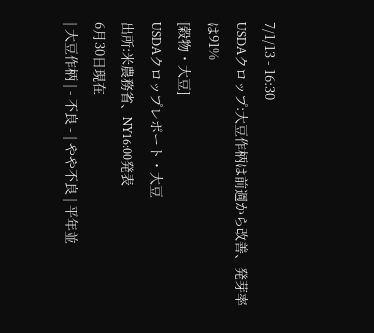7/1/13 - 16:30
USDAクロップ:大豆作柄は前週から改善、発芽率は91%
[穀物・大豆]
USDAクロップレポート・大豆
出所:米農務省、NY16:00発表
6月30日現在
| 大豆作柄 | - 不良 - | やや不良 | 平年並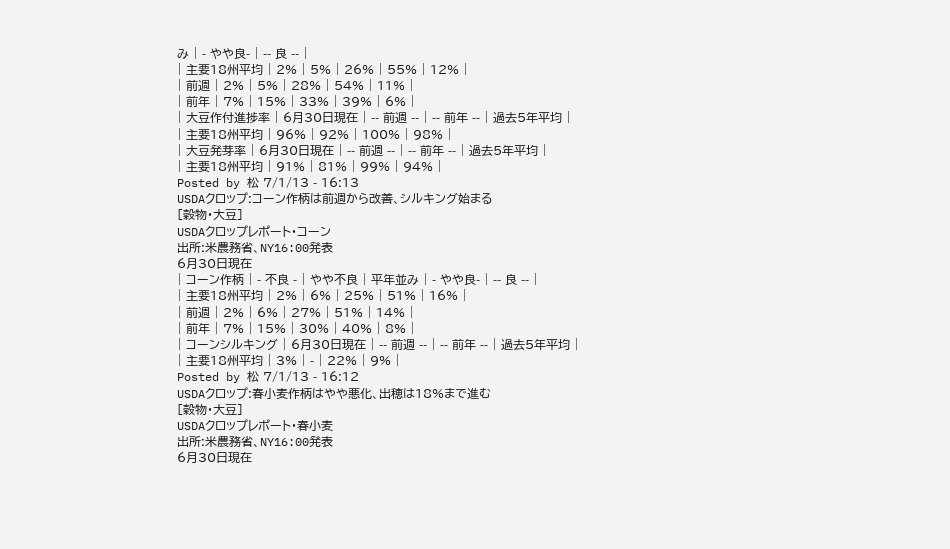み | - やや良- | -- 良 -- |
| 主要18州平均 | 2% | 5% | 26% | 55% | 12% |
| 前週 | 2% | 5% | 28% | 54% | 11% |
| 前年 | 7% | 15% | 33% | 39% | 6% |
| 大豆作付進捗率 | 6月30日現在 | -- 前週 -- | -- 前年 -- | 過去5年平均 |
| 主要18州平均 | 96% | 92% | 100% | 98% |
| 大豆発芽率 | 6月30日現在 | -- 前週 -- | -- 前年 -- | 過去5年平均 |
| 主要18州平均 | 91% | 81% | 99% | 94% |
Posted by 松 7/1/13 - 16:13
USDAクロップ:コーン作柄は前週から改善、シルキング始まる
[穀物・大豆]
USDAクロップレポート・コーン
出所:米農務省、NY16:00発表
6月30日現在
| コーン作柄 | - 不良 - | やや不良 | 平年並み | - やや良- | -- 良 -- |
| 主要18州平均 | 2% | 6% | 25% | 51% | 16% |
| 前週 | 2% | 6% | 27% | 51% | 14% |
| 前年 | 7% | 15% | 30% | 40% | 8% |
| コーンシルキング | 6月30日現在 | -- 前週 -- | -- 前年 -- | 過去5年平均 |
| 主要18州平均 | 3% | - | 22% | 9% |
Posted by 松 7/1/13 - 16:12
USDAクロップ:春小麦作柄はやや悪化、出穂は18%まで進む
[穀物・大豆]
USDAクロップレポート・春小麦
出所:米農務省、NY16:00発表
6月30日現在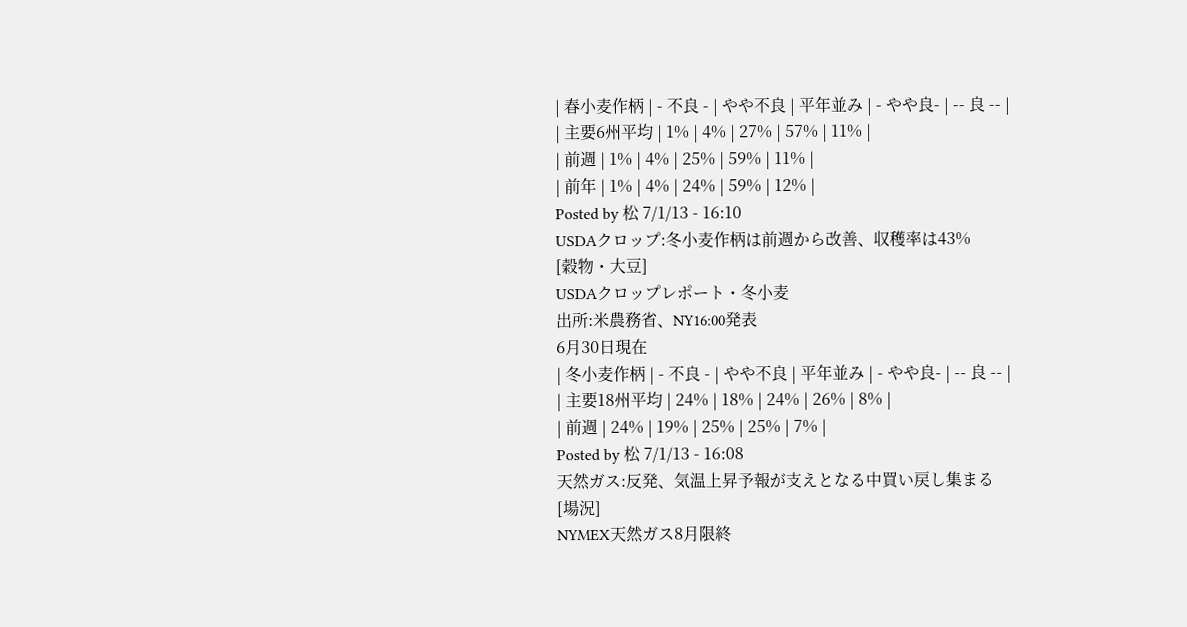| 春小麦作柄 | - 不良 - | やや不良 | 平年並み | - やや良- | -- 良 -- |
| 主要6州平均 | 1% | 4% | 27% | 57% | 11% |
| 前週 | 1% | 4% | 25% | 59% | 11% |
| 前年 | 1% | 4% | 24% | 59% | 12% |
Posted by 松 7/1/13 - 16:10
USDAクロップ:冬小麦作柄は前週から改善、収穫率は43%
[穀物・大豆]
USDAクロップレポート・冬小麦
出所:米農務省、NY16:00発表
6月30日現在
| 冬小麦作柄 | - 不良 - | やや不良 | 平年並み | - やや良- | -- 良 -- |
| 主要18州平均 | 24% | 18% | 24% | 26% | 8% |
| 前週 | 24% | 19% | 25% | 25% | 7% |
Posted by 松 7/1/13 - 16:08
天然ガス:反発、気温上昇予報が支えとなる中買い戻し集まる
[場況]
NYMEX天然ガス8月限終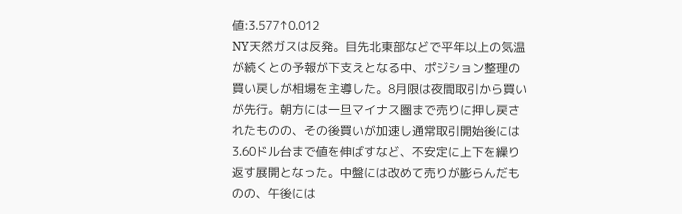値:3.577↑0.012
NY天然ガスは反発。目先北東部などで平年以上の気温が続くとの予報が下支えとなる中、ポジション整理の買い戻しが相場を主導した。8月限は夜間取引から買いが先行。朝方には一旦マイナス圏まで売りに押し戻されたものの、その後買いが加速し通常取引開始後には3.60ドル台まで値を伸ばすなど、不安定に上下を繰り返す展開となった。中盤には改めて売りが膨らんだものの、午後には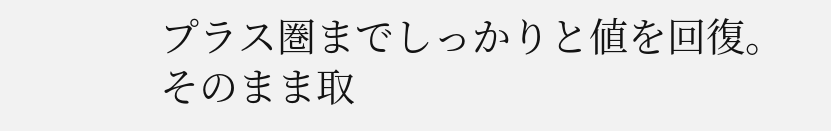プラス圏までしっかりと値を回復。そのまま取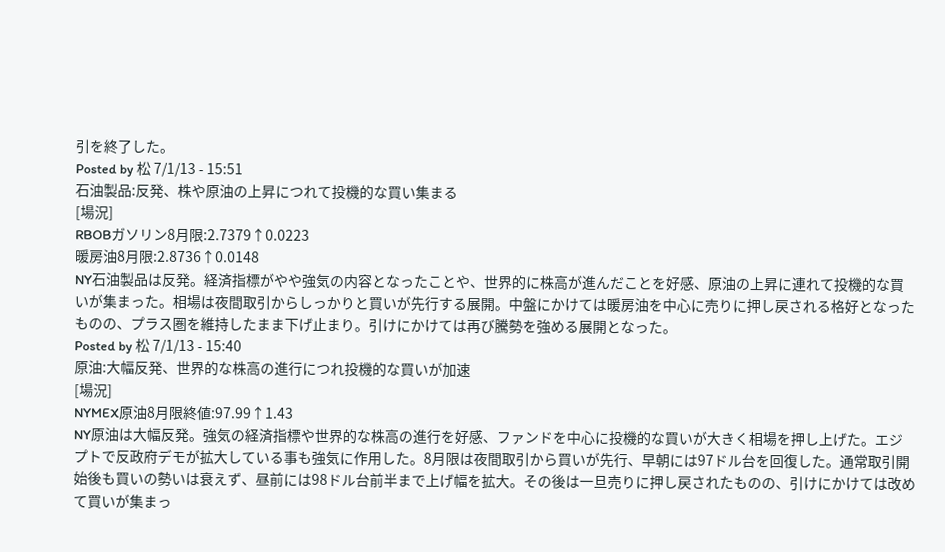引を終了した。
Posted by 松 7/1/13 - 15:51
石油製品:反発、株や原油の上昇につれて投機的な買い集まる
[場況]
RBOBガソリン8月限:2.7379↑0.0223
暖房油8月限:2.8736↑0.0148
NY石油製品は反発。経済指標がやや強気の内容となったことや、世界的に株高が進んだことを好感、原油の上昇に連れて投機的な買いが集まった。相場は夜間取引からしっかりと買いが先行する展開。中盤にかけては暖房油を中心に売りに押し戻される格好となったものの、プラス圏を維持したまま下げ止まり。引けにかけては再び騰勢を強める展開となった。
Posted by 松 7/1/13 - 15:40
原油:大幅反発、世界的な株高の進行につれ投機的な買いが加速
[場況]
NYMEX原油8月限終値:97.99↑1.43
NY原油は大幅反発。強気の経済指標や世界的な株高の進行を好感、ファンドを中心に投機的な買いが大きく相場を押し上げた。エジプトで反政府デモが拡大している事も強気に作用した。8月限は夜間取引から買いが先行、早朝には97ドル台を回復した。通常取引開始後も買いの勢いは衰えず、昼前には98ドル台前半まで上げ幅を拡大。その後は一旦売りに押し戻されたものの、引けにかけては改めて買いが集まっ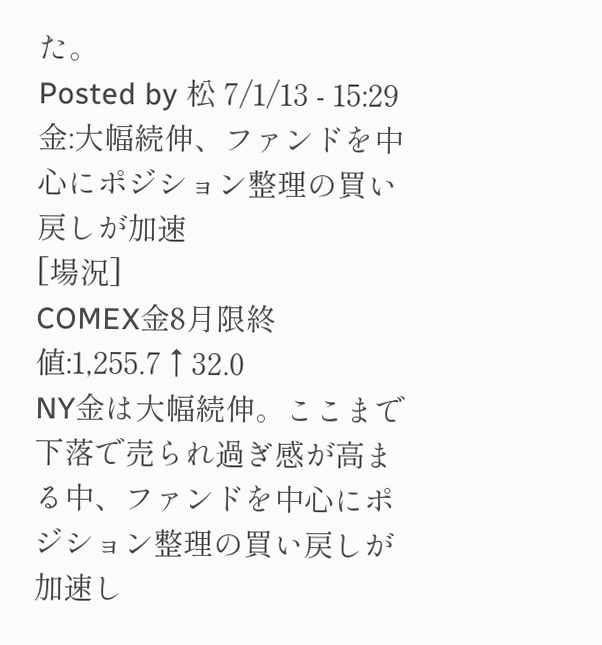た。
Posted by 松 7/1/13 - 15:29
金:大幅続伸、ファンドを中心にポジション整理の買い戻しが加速
[場況]
COMEX金8月限終値:1,255.7↑32.0
NY金は大幅続伸。ここまで下落で売られ過ぎ感が高まる中、ファンドを中心にポジション整理の買い戻しが加速し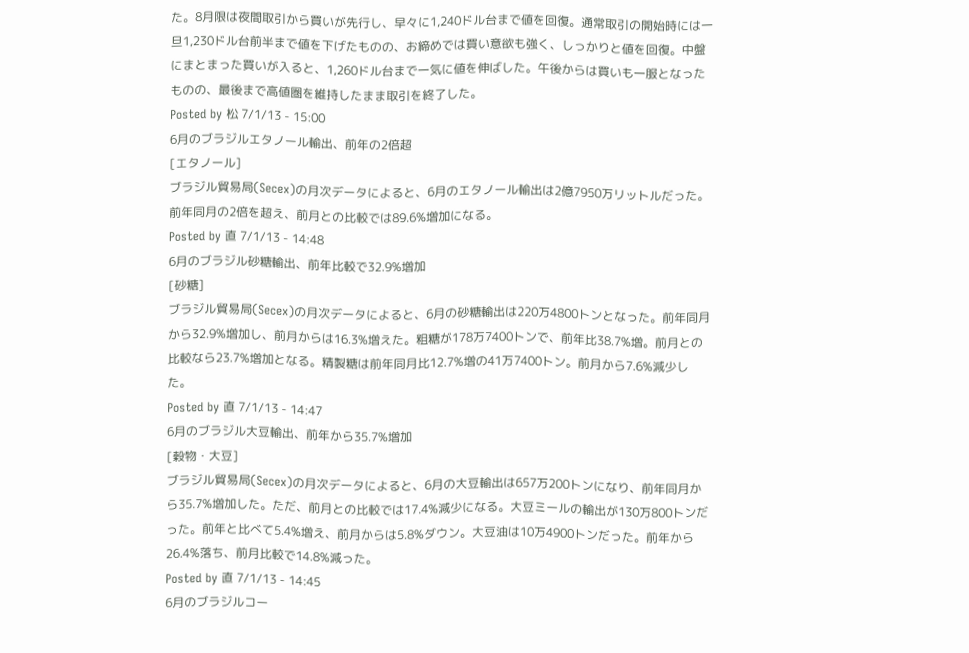た。8月限は夜間取引から買いが先行し、早々に1,240ドル台まで値を回復。通常取引の開始時には一旦1,230ドル台前半まで値を下げたものの、お締めでは買い意欲も強く、しっかりと値を回復。中盤にまとまった買いが入ると、1,260ドル台まで一気に値を伸ばした。午後からは買いも一服となったものの、最後まで高値圏を維持したまま取引を終了した。
Posted by 松 7/1/13 - 15:00
6月のブラジルエタノール輸出、前年の2倍超
[エタノール]
ブラジル貿易局(Secex)の月次データによると、6月のエタノール輸出は2億7950万リットルだった。前年同月の2倍を超え、前月との比較では89.6%増加になる。
Posted by 直 7/1/13 - 14:48
6月のブラジル砂糖輸出、前年比較で32.9%増加
[砂糖]
ブラジル貿易局(Secex)の月次データによると、6月の砂糖輸出は220万4800トンとなった。前年同月から32.9%増加し、前月からは16.3%増えた。粗糖が178万7400トンで、前年比38.7%増。前月との比較なら23.7%増加となる。精製糖は前年同月比12.7%増の41万7400トン。前月から7.6%減少した。
Posted by 直 7/1/13 - 14:47
6月のブラジル大豆輸出、前年から35.7%増加
[穀物・大豆]
ブラジル貿易局(Secex)の月次データによると、6月の大豆輸出は657万200トンになり、前年同月から35.7%増加した。ただ、前月との比較では17.4%減少になる。大豆ミールの輸出が130万800トンだった。前年と比べて5.4%増え、前月からは5.8%ダウン。大豆油は10万4900トンだった。前年から26.4%落ち、前月比較で14.8%減った。
Posted by 直 7/1/13 - 14:45
6月のブラジルコー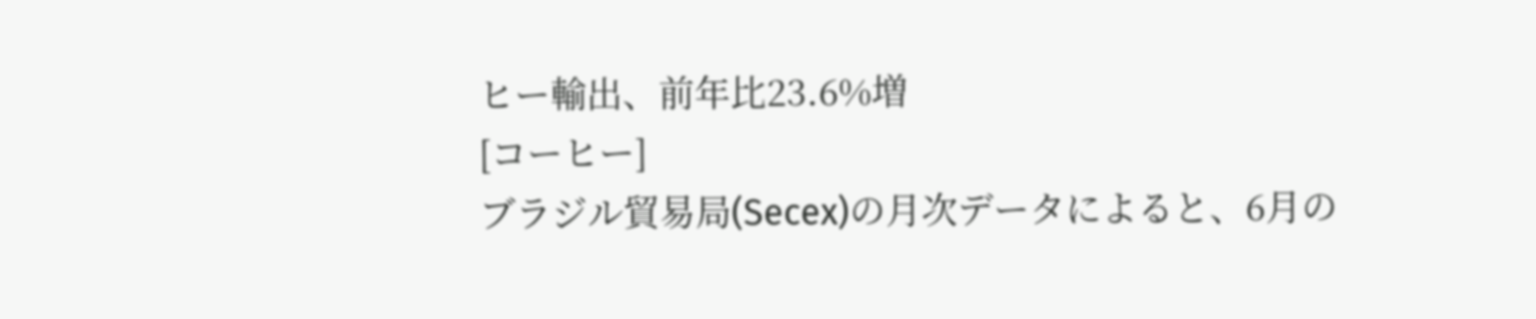ヒー輸出、前年比23.6%増
[コーヒー]
ブラジル貿易局(Secex)の月次データによると、6月の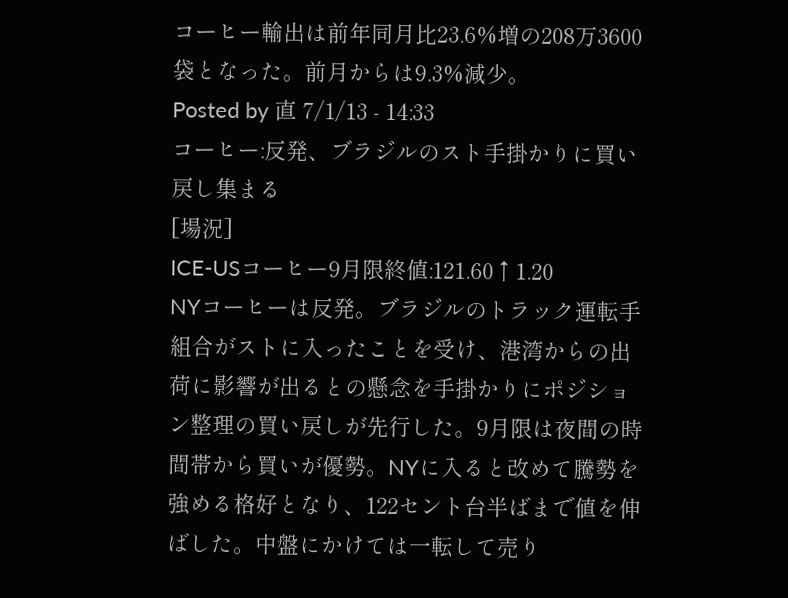コーヒー輸出は前年同月比23.6%増の208万3600袋となった。前月からは9.3%減少。
Posted by 直 7/1/13 - 14:33
コーヒー:反発、ブラジルのスト手掛かりに買い戻し集まる
[場況]
ICE-USコーヒー9月限終値:121.60↑1.20
NYコーヒーは反発。ブラジルのトラック運転手組合がストに入ったことを受け、港湾からの出荷に影響が出るとの懸念を手掛かりにポジション整理の買い戻しが先行した。9月限は夜間の時間帯から買いが優勢。NYに入ると改めて騰勢を強める格好となり、122セント台半ばまで値を伸ばした。中盤にかけては一転して売り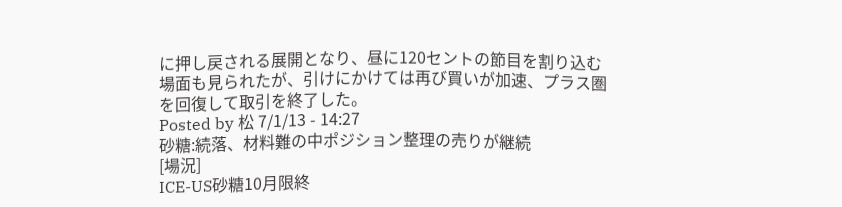に押し戻される展開となり、昼に120セントの節目を割り込む場面も見られたが、引けにかけては再び買いが加速、プラス圏を回復して取引を終了した。
Posted by 松 7/1/13 - 14:27
砂糖:続落、材料難の中ポジション整理の売りが継続
[場況]
ICE-US砂糖10月限終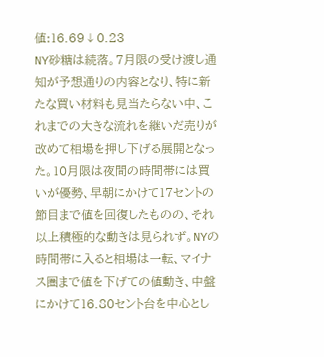値:16.69↓0.23
NY砂糖は続落。7月限の受け渡し通知が予想通りの内容となり、特に新たな買い材料も見当たらない中、これまでの大きな流れを継いだ売りが改めて相場を押し下げる展開となった。10月限は夜間の時間帯には買いが優勢、早朝にかけて17セントの節目まで値を回復したものの、それ以上積極的な動きは見られず。NYの時間帯に入ると相場は一転、マイナス圏まで値を下げての値動き、中盤にかけて16.80セント台を中心とし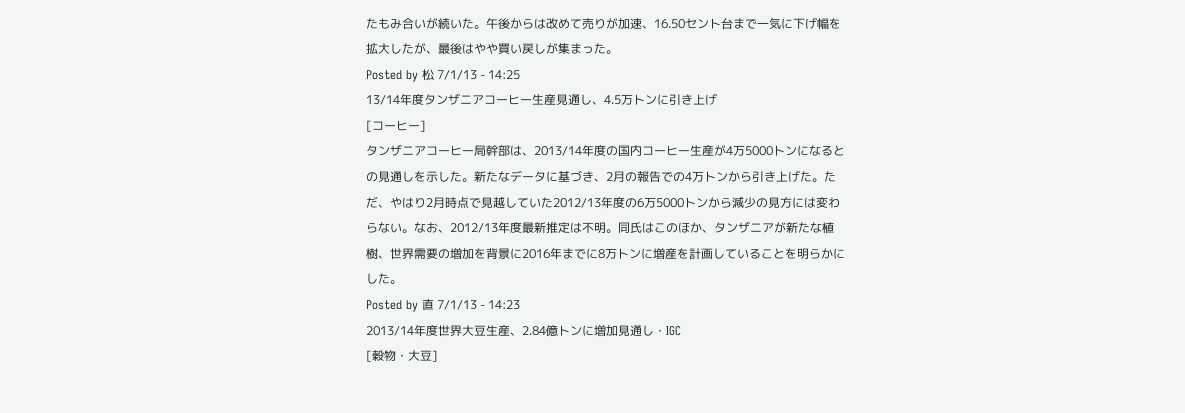たもみ合いが続いた。午後からは改めて売りが加速、16.50セント台まで一気に下げ幅を拡大したが、最後はやや買い戻しが集まった。
Posted by 松 7/1/13 - 14:25
13/14年度タンザニアコーヒー生産見通し、4.5万トンに引き上げ
[コーヒー]
タンザニアコーヒー局幹部は、2013/14年度の国内コーヒー生産が4万5000トンになるとの見通しを示した。新たなデータに基づき、2月の報告での4万トンから引き上げた。ただ、やはり2月時点で見越していた2012/13年度の6万5000トンから減少の見方には変わらない。なお、2012/13年度最新推定は不明。同氏はこのほか、タンザニアが新たな植樹、世界需要の増加を背景に2016年までに8万トンに増産を計画していることを明らかにした。
Posted by 直 7/1/13 - 14:23
2013/14年度世界大豆生産、2.84億トンに増加見通し・IGC
[穀物・大豆]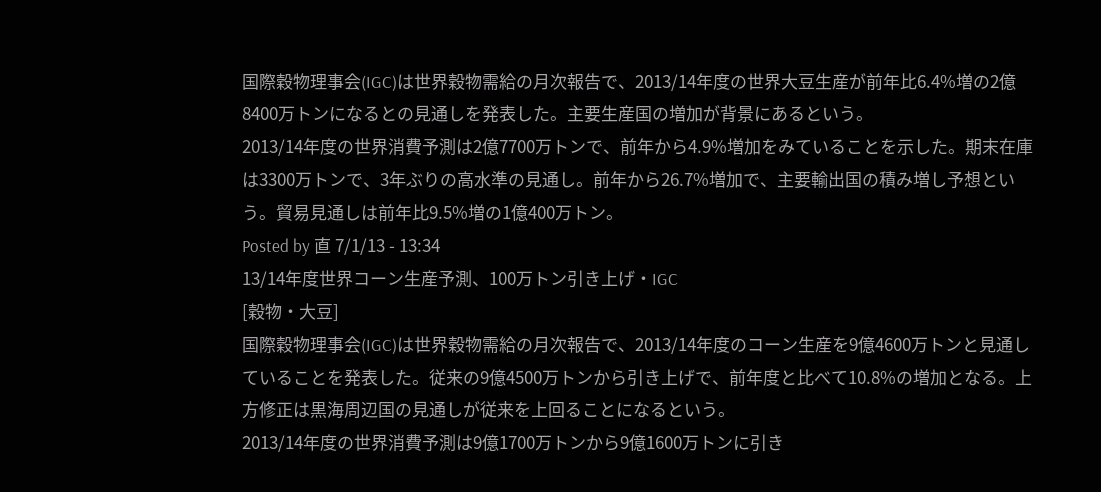国際穀物理事会(IGC)は世界穀物需給の月次報告で、2013/14年度の世界大豆生産が前年比6.4%増の2億8400万トンになるとの見通しを発表した。主要生産国の増加が背景にあるという。
2013/14年度の世界消費予測は2億7700万トンで、前年から4.9%増加をみていることを示した。期末在庫は3300万トンで、3年ぶりの高水準の見通し。前年から26.7%増加で、主要輸出国の積み増し予想という。貿易見通しは前年比9.5%増の1億400万トン。
Posted by 直 7/1/13 - 13:34
13/14年度世界コーン生産予測、100万トン引き上げ・IGC
[穀物・大豆]
国際穀物理事会(IGC)は世界穀物需給の月次報告で、2013/14年度のコーン生産を9億4600万トンと見通していることを発表した。従来の9億4500万トンから引き上げで、前年度と比べて10.8%の増加となる。上方修正は黒海周辺国の見通しが従来を上回ることになるという。
2013/14年度の世界消費予測は9億1700万トンから9億1600万トンに引き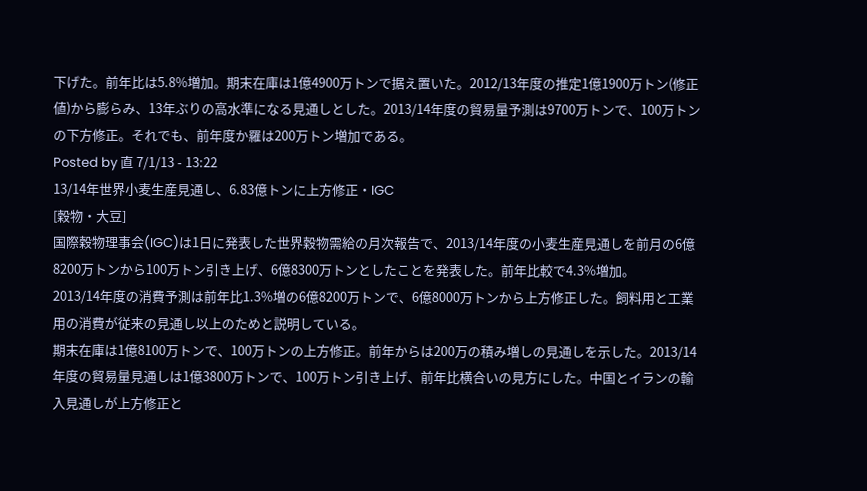下げた。前年比は5.8%増加。期末在庫は1億4900万トンで据え置いた。2012/13年度の推定1億1900万トン(修正値)から膨らみ、13年ぶりの高水準になる見通しとした。2013/14年度の貿易量予測は9700万トンで、100万トンの下方修正。それでも、前年度か羅は200万トン増加である。
Posted by 直 7/1/13 - 13:22
13/14年世界小麦生産見通し、6.83億トンに上方修正・IGC
[穀物・大豆]
国際穀物理事会(IGC)は1日に発表した世界穀物需給の月次報告で、2013/14年度の小麦生産見通しを前月の6億8200万トンから100万トン引き上げ、6億8300万トンとしたことを発表した。前年比較で4.3%増加。
2013/14年度の消費予測は前年比1.3%増の6億8200万トンで、6億8000万トンから上方修正した。飼料用と工業用の消費が従来の見通し以上のためと説明している。
期末在庫は1億8100万トンで、100万トンの上方修正。前年からは200万の積み増しの見通しを示した。2013/14年度の貿易量見通しは1億3800万トンで、100万トン引き上げ、前年比横合いの見方にした。中国とイランの輸入見通しが上方修正と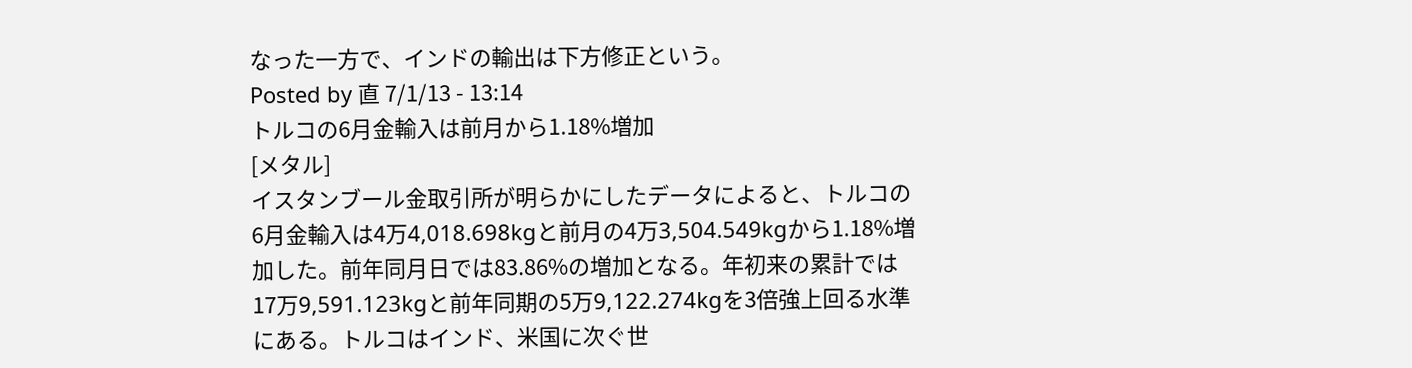なった一方で、インドの輸出は下方修正という。
Posted by 直 7/1/13 - 13:14
トルコの6月金輸入は前月から1.18%増加
[メタル]
イスタンブール金取引所が明らかにしたデータによると、トルコの6月金輸入は4万4,018.698kgと前月の4万3,504.549kgから1.18%増加した。前年同月日では83.86%の増加となる。年初来の累計では17万9,591.123kgと前年同期の5万9,122.274kgを3倍強上回る水準にある。トルコはインド、米国に次ぐ世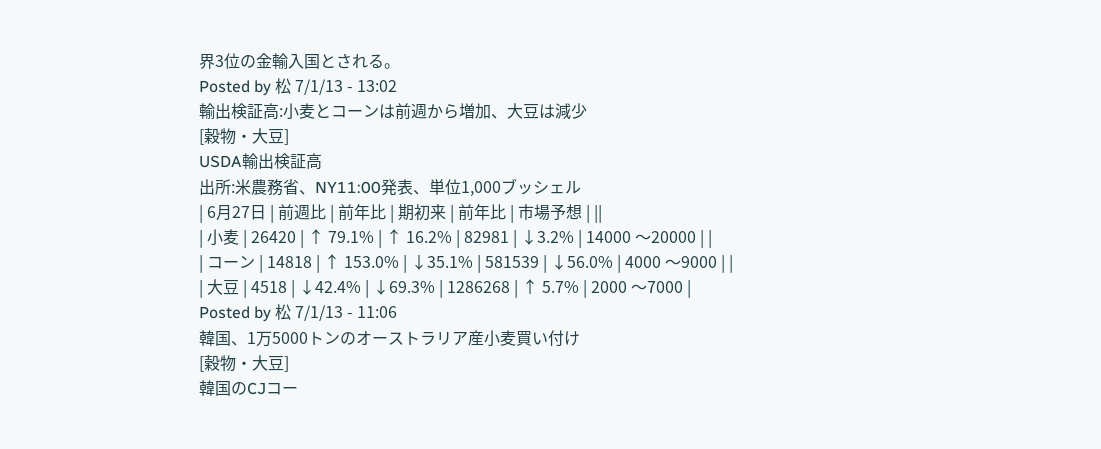界3位の金輸入国とされる。
Posted by 松 7/1/13 - 13:02
輸出検証高:小麦とコーンは前週から増加、大豆は減少
[穀物・大豆]
USDA輸出検証高
出所:米農務省、NY11:00発表、単位1,000ブッシェル
| 6月27日 | 前週比 | 前年比 | 期初来 | 前年比 | 市場予想 | ||
| 小麦 | 26420 | ↑ 79.1% | ↑ 16.2% | 82981 | ↓3.2% | 14000 〜20000 | |
| コーン | 14818 | ↑ 153.0% | ↓35.1% | 581539 | ↓56.0% | 4000 〜9000 | |
| 大豆 | 4518 | ↓42.4% | ↓69.3% | 1286268 | ↑ 5.7% | 2000 〜7000 |
Posted by 松 7/1/13 - 11:06
韓国、1万5000トンのオーストラリア産小麦買い付け
[穀物・大豆]
韓国のCJコー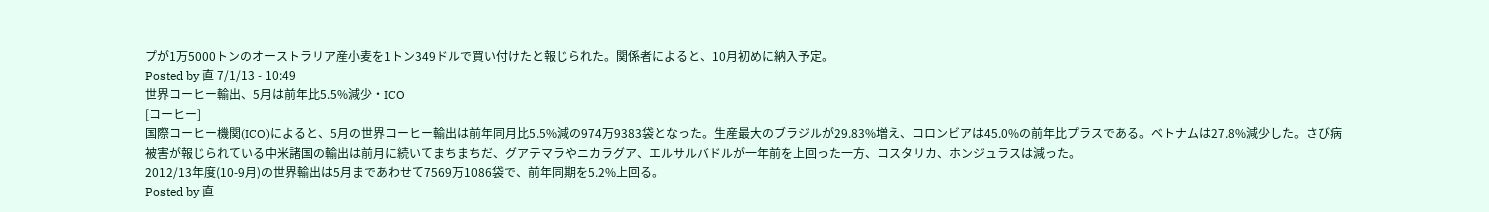プが1万5000トンのオーストラリア産小麦を1トン349ドルで買い付けたと報じられた。関係者によると、10月初めに納入予定。
Posted by 直 7/1/13 - 10:49
世界コーヒー輸出、5月は前年比5.5%減少・ICO
[コーヒー]
国際コーヒー機関(ICO)によると、5月の世界コーヒー輸出は前年同月比5.5%減の974万9383袋となった。生産最大のブラジルが29.83%増え、コロンビアは45.0%の前年比プラスである。ベトナムは27.8%減少した。さび病被害が報じられている中米諸国の輸出は前月に続いてまちまちだ、グアテマラやニカラグア、エルサルバドルが一年前を上回った一方、コスタリカ、ホンジュラスは減った。
2012/13年度(10-9月)の世界輸出は5月まであわせて7569万1086袋で、前年同期を5.2%上回る。
Posted by 直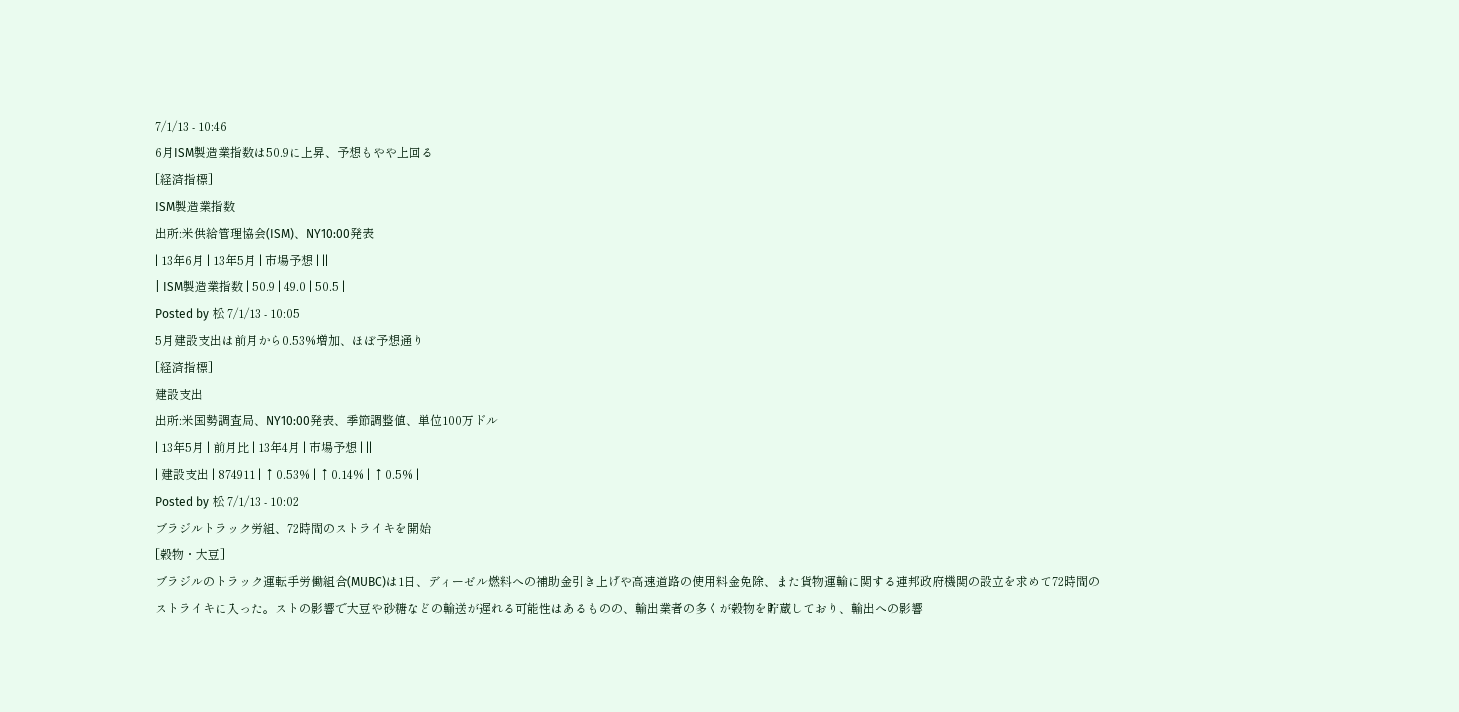7/1/13 - 10:46
6月ISM製造業指数は50.9に上昇、予想もやや上回る
[経済指標]
ISM製造業指数
出所:米供給管理協会(ISM)、NY10:00発表
| 13年6月 | 13年5月 | 市場予想 | ||
| ISM製造業指数 | 50.9 | 49.0 | 50.5 |
Posted by 松 7/1/13 - 10:05
5月建設支出は前月から0.53%増加、ほぼ予想通り
[経済指標]
建設支出
出所:米国勢調査局、NY10:00発表、季節調整値、単位100万ドル
| 13年5月 | 前月比 | 13年4月 | 市場予想 | ||
| 建設支出 | 874911 | ↑0.53% | ↑0.14% | ↑0.5% |
Posted by 松 7/1/13 - 10:02
ブラジルトラック労組、72時間のストライキを開始
[穀物・大豆]
ブラジルのトラック運転手労働組合(MUBC)は1日、ディーゼル燃料への補助金引き上げや高速道路の使用料金免除、また貨物運輸に関する連邦政府機関の設立を求めて72時間のストライキに入った。ストの影響で大豆や砂糖などの輸送が遅れる可能性はあるものの、輸出業者の多くが穀物を貯蔵しており、輸出への影響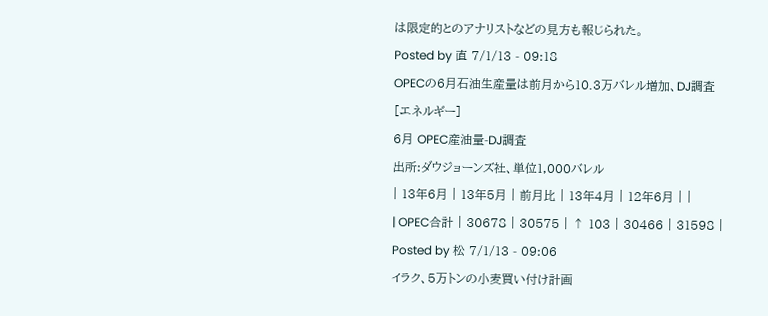は限定的とのアナリストなどの見方も報じられた。
Posted by 直 7/1/13 - 09:18
OPECの6月石油生産量は前月から10.3万バレル増加、DJ調査
[エネルギー]
6月 OPEC産油量-DJ調査
出所:ダウジョーンズ社、単位1,000バレル
| 13年6月 | 13年5月 | 前月比 | 13年4月 | 12年6月 | |
| OPEC合計 | 30678 | 30575 | ↑ 103 | 30466 | 31598 |
Posted by 松 7/1/13 - 09:06
イラク、5万トンの小麦買い付け計画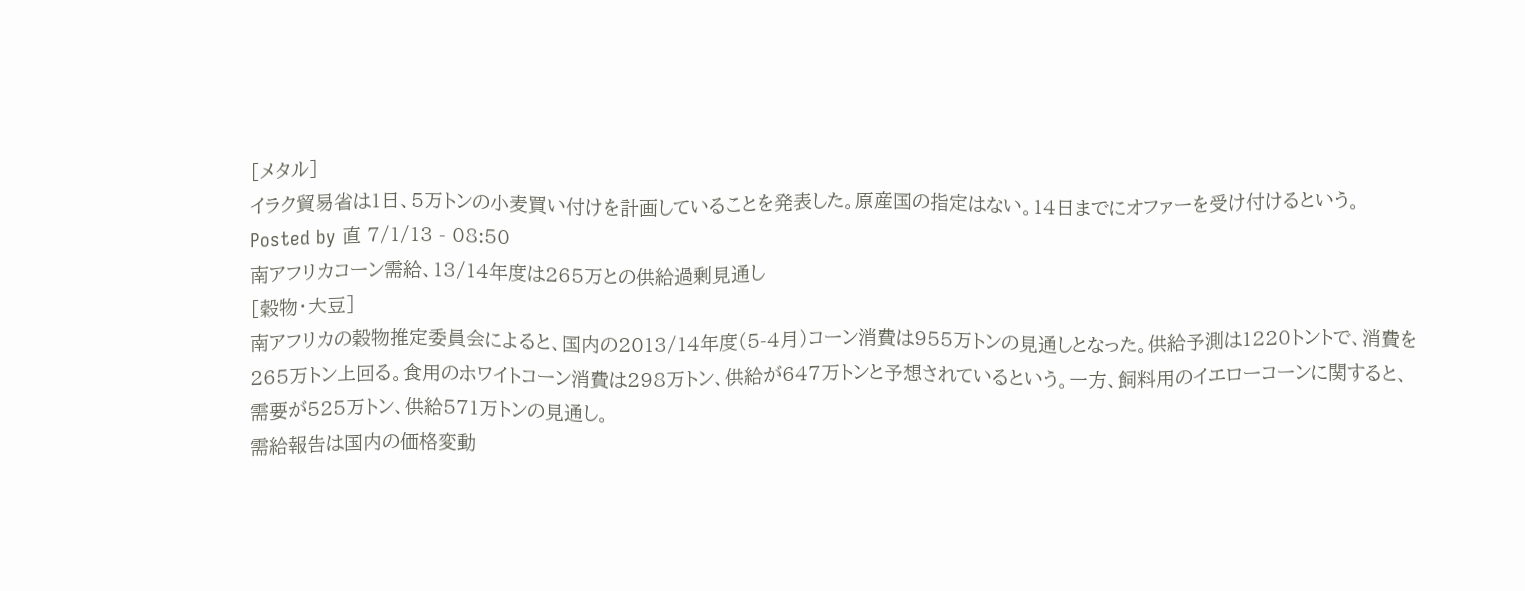[メタル]
イラク貿易省は1日、5万トンの小麦買い付けを計画していることを発表した。原産国の指定はない。14日までにオファーを受け付けるという。
Posted by 直 7/1/13 - 08:50
南アフリカコーン需給、13/14年度は265万との供給過剰見通し
[穀物・大豆]
南アフリカの穀物推定委員会によると、国内の2013/14年度(5-4月)コーン消費は955万トンの見通しとなった。供給予測は1220トントで、消費を265万トン上回る。食用のホワイトコーン消費は298万トン、供給が647万トンと予想されているという。一方、飼料用のイエローコーンに関すると、需要が525万トン、供給571万トンの見通し。
需給報告は国内の価格変動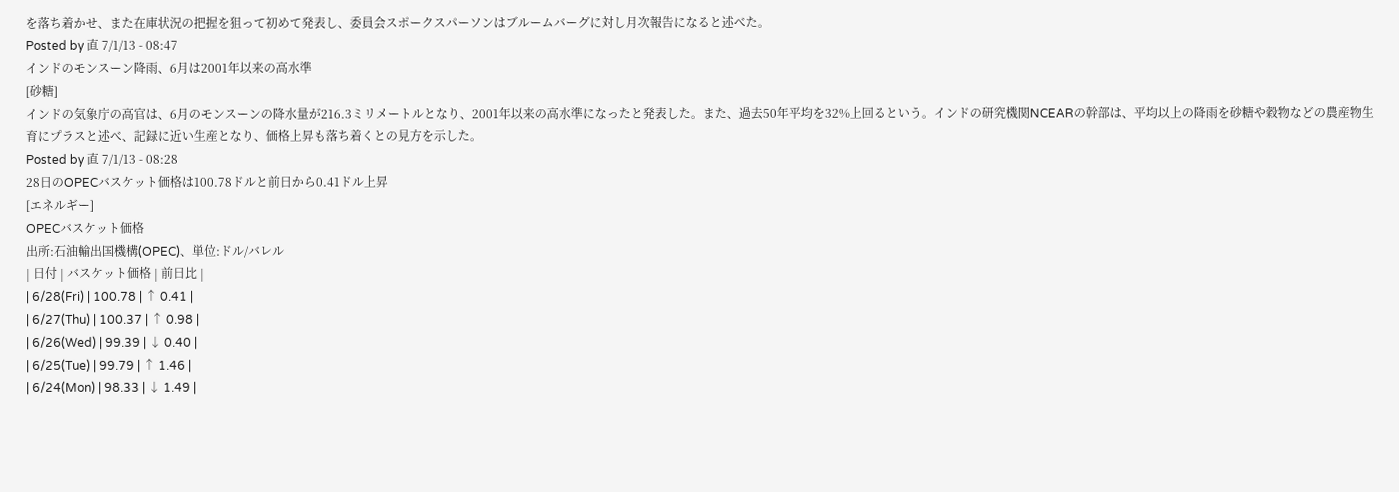を落ち着かせ、また在庫状況の把握を狙って初めて発表し、委員会スポークスパーソンはブルームバーグに対し月次報告になると述べた。
Posted by 直 7/1/13 - 08:47
インドのモンスーン降雨、6月は2001年以来の高水準
[砂糖]
インドの気象庁の高官は、6月のモンスーンの降水量が216.3ミリメートルとなり、2001年以来の高水準になったと発表した。また、過去50年平均を32%上回るという。インドの研究機関NCEARの幹部は、平均以上の降雨を砂糖や穀物などの農産物生育にプラスと述べ、記録に近い生産となり、価格上昇も落ち着くとの見方を示した。
Posted by 直 7/1/13 - 08:28
28日のOPECバスケット価格は100.78ドルと前日から0.41ドル上昇
[エネルギー]
OPECバスケット価格
出所:石油輸出国機構(OPEC)、単位:ドル/バレル
| 日付 | バスケット価格 | 前日比 |
| 6/28(Fri) | 100.78 | ↑ 0.41 |
| 6/27(Thu) | 100.37 | ↑ 0.98 |
| 6/26(Wed) | 99.39 | ↓ 0.40 |
| 6/25(Tue) | 99.79 | ↑ 1.46 |
| 6/24(Mon) | 98.33 | ↓ 1.49 |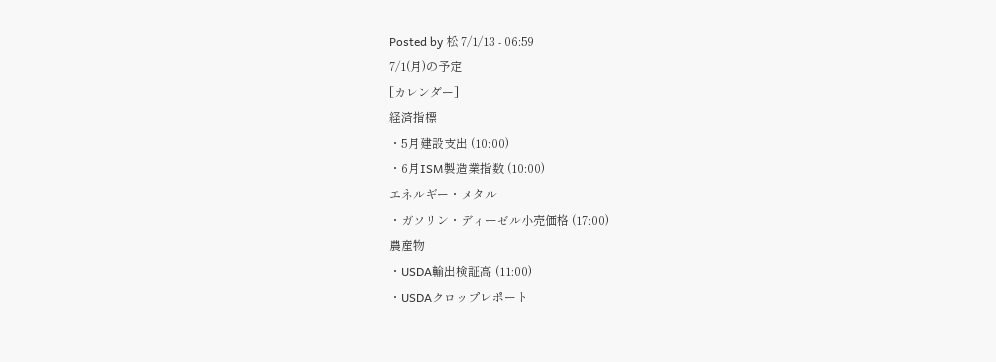Posted by 松 7/1/13 - 06:59
7/1(月)の予定
[カレンダー]
経済指標
・5月建設支出 (10:00)
・6月ISM製造業指数 (10:00)
エネルギー・メタル
・ガソリン・ディーゼル小売価格 (17:00)
農産物
・USDA輸出検証高 (11:00)
・USDAクロップレポート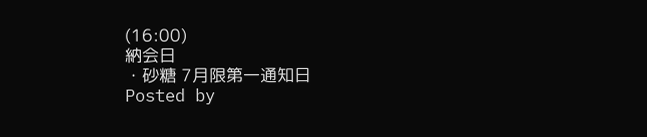(16:00)
納会日
・砂糖 7月限第一通知日
Posted by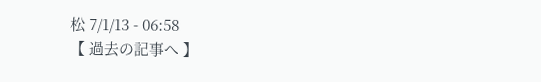松 7/1/13 - 06:58
【 過去の記事へ 】